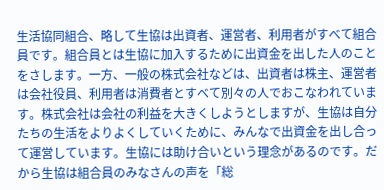生活協同組合、略して生協は出資者、運営者、利用者がすべて組合員です。組合員とは生協に加入するために出資金を出した人のことをさします。一方、一般の株式会社などは、出資者は株主、運営者は会社役員、利用者は消費者とすべて別々の人でおこなわれています。株式会社は会社の利益を大きくしようとしますが、生協は自分たちの生活をよりよくしていくために、みんなで出資金を出し合って運営しています。生協には助け合いという理念があるのです。だから生協は組合員のみなさんの声を「総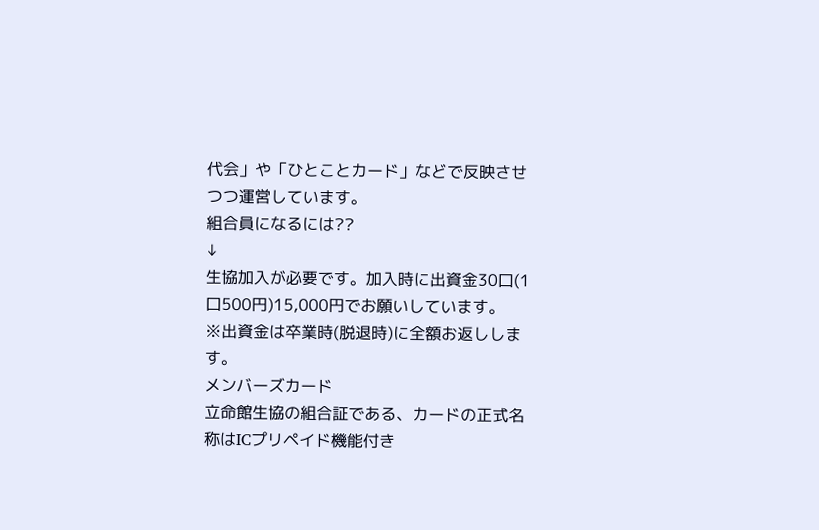代会」や「ひとことカード」などで反映させつつ運営しています。
組合員になるには??
↓
生協加入が必要です。加入時に出資金30口(1口500円)15,000円でお願いしています。
※出資金は卒業時(脱退時)に全額お返しします。
メンバーズカード
立命館生協の組合証である、カードの正式名称はICプリペイド機能付き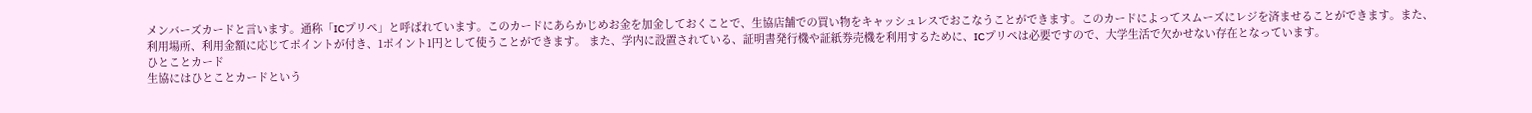メンバーズカードと言います。通称「ICプリペ」と呼ばれています。このカードにあらかじめお金を加金しておくことで、生協店舗での買い物をキャッシュレスでおこなうことができます。このカードによってスムーズにレジを済ませることができます。また、利用場所、利用金額に応じてポイントが付き、1ポイント1円として使うことができます。 また、学内に設置されている、証明書発行機や証紙券売機を利用するために、ICプリペは必要ですので、大学生活で欠かせない存在となっています。
ひとことカード
生協にはひとことカードという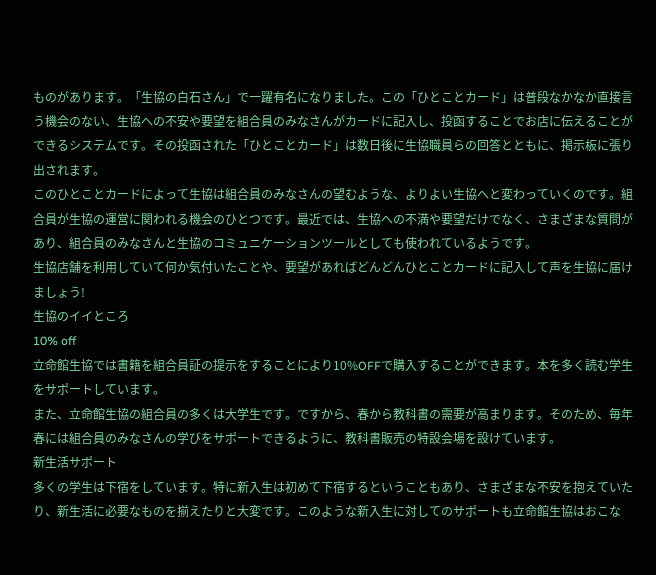ものがあります。「生協の白石さん」で一躍有名になりました。この「ひとことカード」は普段なかなか直接言う機会のない、生協への不安や要望を組合員のみなさんがカードに記入し、投函することでお店に伝えることができるシステムです。その投函された「ひとことカード」は数日後に生協職員らの回答とともに、掲示板に張り出されます。
このひとことカードによって生協は組合員のみなさんの望むような、よりよい生協へと変わっていくのです。組合員が生協の運営に関われる機会のひとつです。最近では、生協への不満や要望だけでなく、さまざまな質問があり、組合員のみなさんと生協のコミュニケーションツールとしても使われているようです。
生協店舗を利用していて何か気付いたことや、要望があればどんどんひとことカードに記入して声を生協に届けましょう!
生協のイイところ
10% off
立命館生協では書籍を組合員証の提示をすることにより10%OFFで購入することができます。本を多く読む学生をサポートしています。
また、立命館生協の組合員の多くは大学生です。ですから、春から教科書の需要が高まります。そのため、毎年春には組合員のみなさんの学びをサポートできるように、教科書販売の特設会場を設けています。
新生活サポート
多くの学生は下宿をしています。特に新入生は初めて下宿するということもあり、さまざまな不安を抱えていたり、新生活に必要なものを揃えたりと大変です。このような新入生に対してのサポートも立命館生協はおこな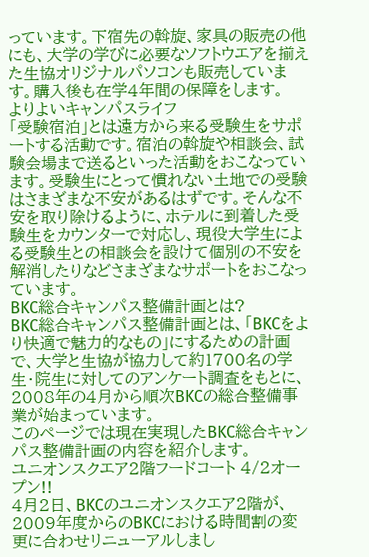っています。下宿先の斡旋、家具の販売の他にも、大学の学びに必要なソフトウエアを揃えた生協オリジナルパソコンも販売しています。購入後も在学4年間の保障をします。
よりよいキャンパスライフ
「受験宿泊」とは遠方から来る受験生をサポートする活動です。宿泊の斡旋や相談会、試験会場まで送るといった活動をおこなっています。受験生にとって慣れない土地での受験はさまざまな不安があるはずです。そんな不安を取り除けるように、ホテルに到着した受験生をカウンターで対応し、現役大学生による受験生との相談会を設けて個別の不安を解消したりなどさまざまなサポートをおこなっています。
BKC総合キャンパス整備計画とは?
BKC総合キャンパス整備計画とは、「BKCをより快適で魅力的なもの」にするための計画で、大学と生協が協力して約1700名の学生・院生に対してのアンケート調査をもとに、2008年の4月から順次BKCの総合整備事業が始まっています。
このページでは現在実現したBKC総合キャンパス整備計画の内容を紹介します。
ユニオンスクエア2階フードコート 4/2オープン!!
4月2日、BKCのユニオンスクエア2階が、2009年度からのBKCにおける時間割の変更に合わせリニューアルしまし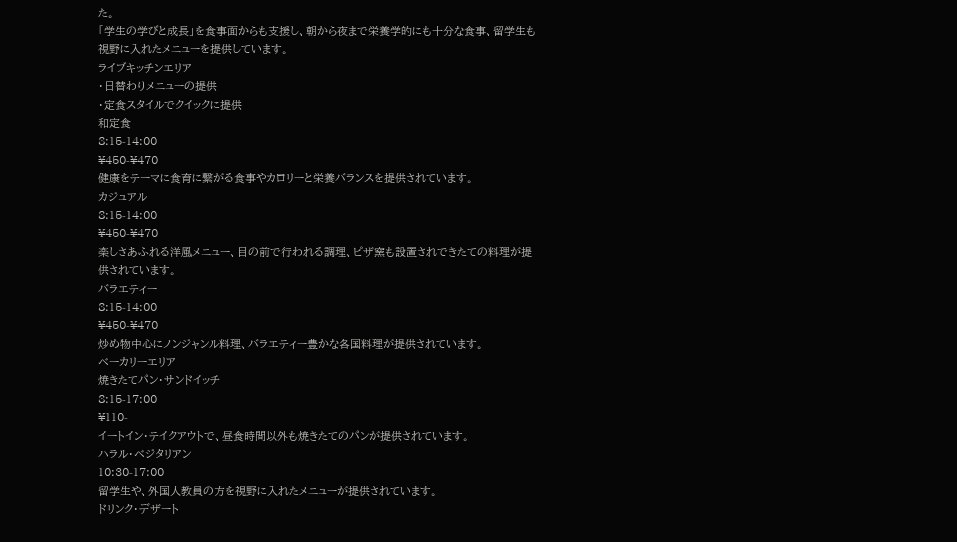た。
「学生の学びと成長」を食事面からも支援し、朝から夜まで栄養学的にも十分な食事、留学生も視野に入れたメニューを提供しています。
ライブキッチンエリア
・日替わりメニューの提供
・定食スタイルでクイックに提供
和定食
8:15-14:00
¥450-¥470
健康をテーマに食育に繋がる食事やカロリーと栄養バランスを提供されています。
カジュアル
8:15-14:00
¥450-¥470
楽しさあふれる洋風メニュー、目の前で行われる調理、ピザ窯も設置されできたての料理が提供されています。
バラエティー
8:15-14:00
¥450-¥470
炒め物中心にノンジャンル料理、バラエティー豊かな各国料理が提供されています。
ベーカリーエリア
焼きたてパン・サンドイッチ
8:15-17:00
¥110-
イートイン・テイクアウトで、昼食時間以外も焼きたてのパンが提供されています。
ハラル・ベジタリアン
10:30-17:00
留学生や、外国人教員の方を視野に入れたメニューが提供されています。
ドリンク・デザート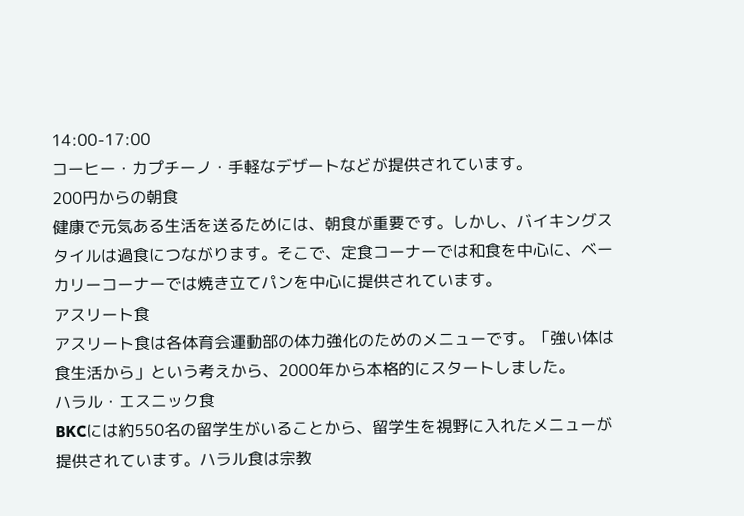14:00-17:00
コーヒー・カプチーノ・手軽なデザートなどが提供されています。
200円からの朝食
健康で元気ある生活を送るためには、朝食が重要です。しかし、バイキングスタイルは過食につながります。そこで、定食コーナーでは和食を中心に、ベーカリーコーナーでは焼き立てパンを中心に提供されています。
アスリート食
アスリート食は各体育会運動部の体力強化のためのメニューです。「強い体は食生活から」という考えから、2000年から本格的にスタートしました。
ハラル・エスニック食
BKCには約550名の留学生がいることから、留学生を視野に入れたメニューが提供されています。ハラル食は宗教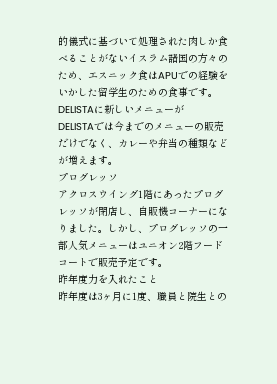的儀式に基づいて処理された肉しか食べることがないイスラム諸国の方々のため、エスニック食はAPUでの経験をいかした留学生のための食事です。
DELISTAに新しいメニューが
DELISTAでは今までのメニューの販売だけでなく、カレーや弁当の種類などが増えます。
プログレッソ
アクロスウイング1階にあったプログレッソが閉店し、自販機コーナーになりました。しかし、プログレッソの一部人気メニューはユニオン2階フードコートで販売予定です。
昨年度力を入れたこと
昨年度は3ヶ月に1度、職員と院生との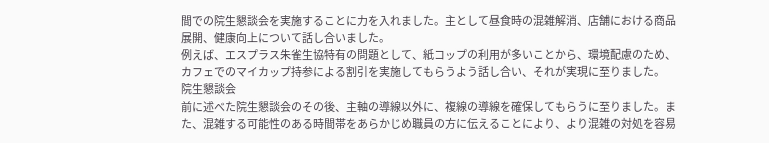間での院生懇談会を実施することに力を入れました。主として昼食時の混雑解消、店舗における商品展開、健康向上について話し合いました。
例えば、エスプラス朱雀生協特有の問題として、紙コップの利用が多いことから、環境配慮のため、カフェでのマイカップ持参による割引を実施してもらうよう話し合い、それが実現に至りました。
院生懇談会
前に述べた院生懇談会のその後、主軸の導線以外に、複線の導線を確保してもらうに至りました。また、混雑する可能性のある時間帯をあらかじめ職員の方に伝えることにより、より混雑の対処を容易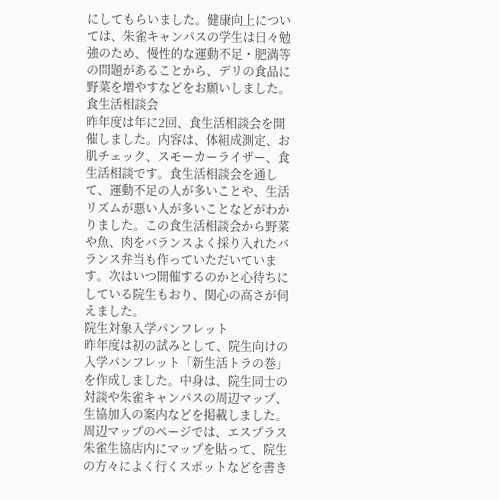にしてもらいました。健康向上については、朱雀キャンパスの学生は日々勉強のため、慢性的な運動不足・肥満等の問題があることから、デリの食品に野菜を増やすなどをお願いしました。
食生活相談会
昨年度は年に2回、食生活相談会を開催しました。内容は、体組成測定、お肌チェック、スモーカーライザー、食生活相談です。食生活相談会を通して、運動不足の人が多いことや、生活リズムが悪い人が多いことなどがわかりました。この食生活相談会から野菜や魚、肉をバランスよく採り入れたバランス弁当も作っていただいています。次はいつ開催するのかと心待ちにしている院生もおり、関心の高さが伺えました。
院生対象入学パンフレット
昨年度は初の試みとして、院生向けの入学パンフレット「新生活トラの巻」を作成しました。中身は、院生同士の対談や朱雀キャンパスの周辺マップ、生協加入の案内などを掲載しました。周辺マップのページでは、エスプラス朱雀生協店内にマップを貼って、院生の方々によく行くスポットなどを書き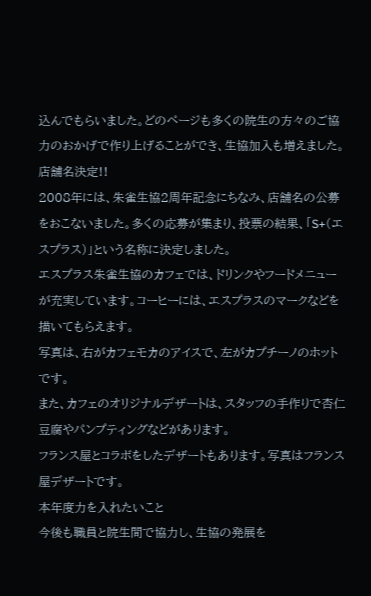込んでもらいました。どのページも多くの院生の方々のご協力のおかげで作り上げることができ、生協加入も増えました。
店舗名決定!!
2008年には、朱雀生協2周年記念にちなみ、店舗名の公募をおこないました。多くの応募が集まり、投票の結果、「S+(エスプラス)」という名称に決定しました。
エスプラス朱雀生協のカフェでは、ドリンクやフードメニューが充実しています。コーヒーには、エスプラスのマークなどを描いてもらえます。
写真は、右がカフェモカのアイスで、左がカプチーノのホットです。
また、カフェのオリジナルデザートは、スタッフの手作りで杏仁豆腐やパンプティングなどがあります。
フランス屋とコラボをしたデザートもあります。写真はフランス屋デザートです。
本年度力を入れたいこと
今後も職員と院生間で協力し、生協の発展を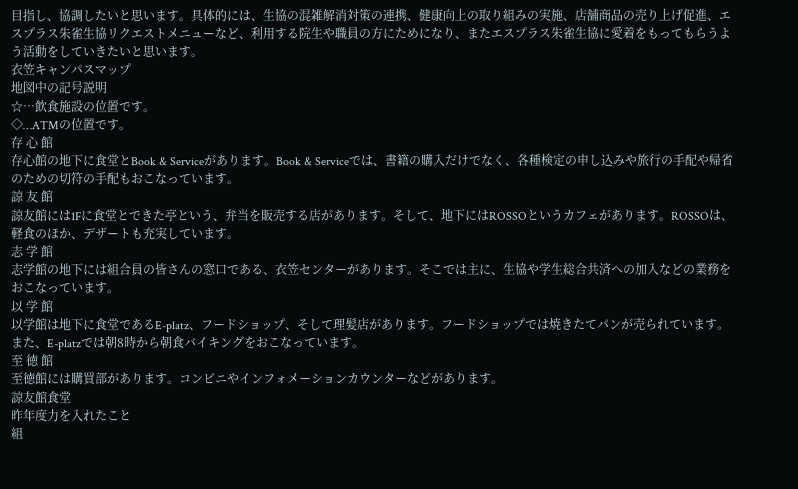目指し、協調したいと思います。具体的には、生協の混雑解消対策の連携、健康向上の取り組みの実施、店舗商品の売り上げ促進、エスプラス朱雀生協リクエストメニューなど、利用する院生や職員の方にためになり、またエスプラス朱雀生協に愛着をもってもらうよう活動をしていきたいと思います。
衣笠キャンパスマップ
地図中の記号説明
☆…飲食施設の位置です。
◇…ATMの位置です。
存 心 館
存心館の地下に食堂とBook & Serviceがあります。Book & Serviceでは、書籍の購入だけでなく、各種検定の申し込みや旅行の手配や帰省のための切符の手配もおこなっています。
諒 友 館
諒友館には1Fに食堂とできた亭という、弁当を販売する店があります。そして、地下にはROSSOというカフェがあります。ROSSOは、軽食のほか、デザートも充実しています。
志 学 館
志学館の地下には組合員の皆さんの窓口である、衣笠センターがあります。そこでは主に、生協や学生総合共済への加入などの業務をおこなっています。
以 学 館
以学館は地下に食堂であるE-platz、フードショップ、そして理髪店があります。フードショップでは焼きたてパンが売られています。また、E-platzでは朝8時から朝食バイキングをおこなっています。
至 徳 館
至徳館には購買部があります。コンビニやインフォメーションカウンターなどがあります。
諒友館食堂
昨年度力を入れたこと
組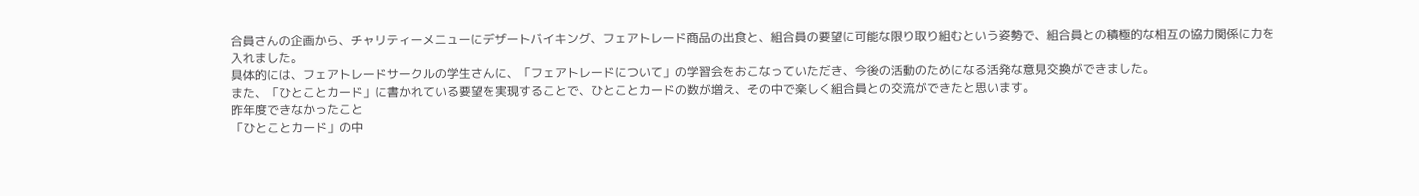合員さんの企画から、チャリティーメニューにデザートバイキング、フェアトレード商品の出食と、組合員の要望に可能な限り取り組むという姿勢で、組合員との積極的な相互の協力関係に力を入れました。
具体的には、フェアトレードサークルの学生さんに、「フェアトレードについて」の学習会をおこなっていただき、今後の活動のためになる活発な意見交換ができました。
また、「ひとことカード」に書かれている要望を実現することで、ひとことカードの数が増え、その中で楽しく組合員との交流ができたと思います。
昨年度できなかったこと
「ひとことカード」の中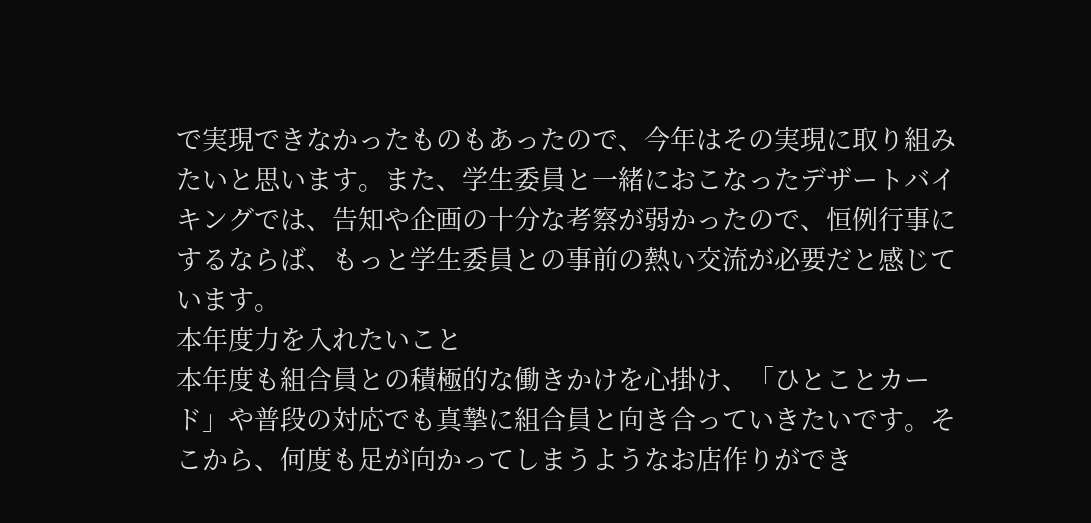で実現できなかったものもあったので、今年はその実現に取り組みたいと思います。また、学生委員と一緒におこなったデザートバイキングでは、告知や企画の十分な考察が弱かったので、恒例行事にするならば、もっと学生委員との事前の熱い交流が必要だと感じています。
本年度力を入れたいこと
本年度も組合員との積極的な働きかけを心掛け、「ひとことカード」や普段の対応でも真摯に組合員と向き合っていきたいです。そこから、何度も足が向かってしまうようなお店作りができ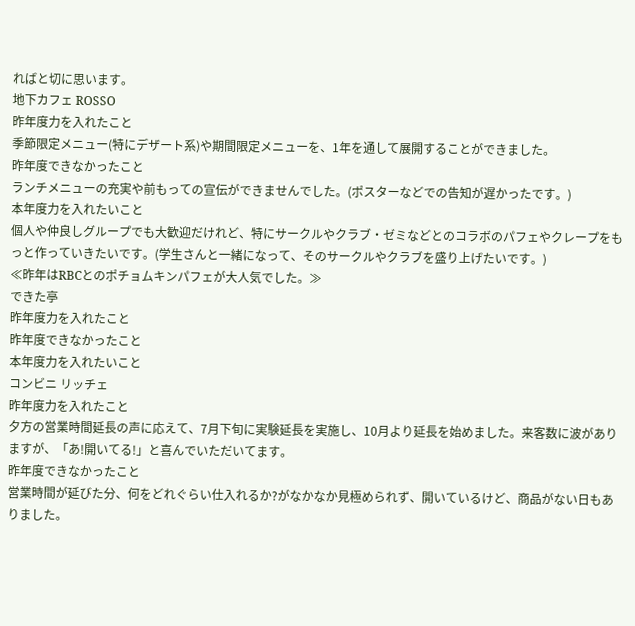ればと切に思います。
地下カフェ ROSSO
昨年度力を入れたこと
季節限定メニュー(特にデザート系)や期間限定メニューを、1年を通して展開することができました。
昨年度できなかったこと
ランチメニューの充実や前もっての宣伝ができませんでした。(ポスターなどでの告知が遅かったです。)
本年度力を入れたいこと
個人や仲良しグループでも大歓迎だけれど、特にサークルやクラブ・ゼミなどとのコラボのパフェやクレープをもっと作っていきたいです。(学生さんと一緒になって、そのサークルやクラブを盛り上げたいです。)
≪昨年はRBCとのポチョムキンパフェが大人気でした。≫
できた亭
昨年度力を入れたこと
昨年度できなかったこと
本年度力を入れたいこと
コンビニ リッチェ
昨年度力を入れたこと
夕方の営業時間延長の声に応えて、7月下旬に実験延長を実施し、10月より延長を始めました。来客数に波がありますが、「あ!開いてる!」と喜んでいただいてます。
昨年度できなかったこと
営業時間が延びた分、何をどれぐらい仕入れるか?がなかなか見極められず、開いているけど、商品がない日もありました。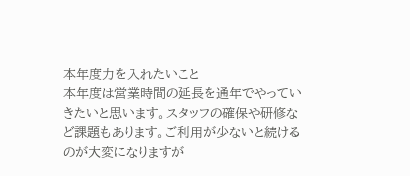本年度力を入れたいこと
本年度は営業時間の延長を通年でやっていきたいと思います。スタッフの確保や研修など課題もあります。ご利用が少ないと続けるのが大変になりますが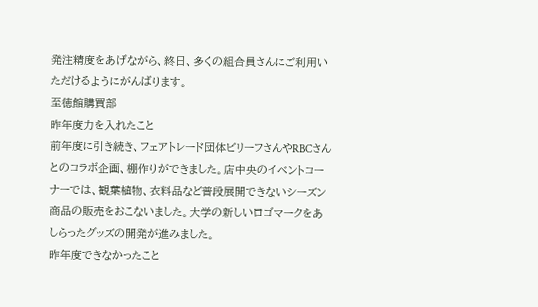発注精度をあげながら、終日、多くの組合員さんにご利用いただけるようにがんばります。
至徳館購買部
昨年度力を入れたこと
前年度に引き続き、フェアトレード団体ビリーフさんやRBCさんとのコラボ企画、棚作りができました。店中央のイベントコーナーでは、観葉植物、衣料品など普段展開できないシーズン商品の販売をおこないました。大学の新しいロゴマークをあしらったグッズの開発が進みました。
昨年度できなかったこと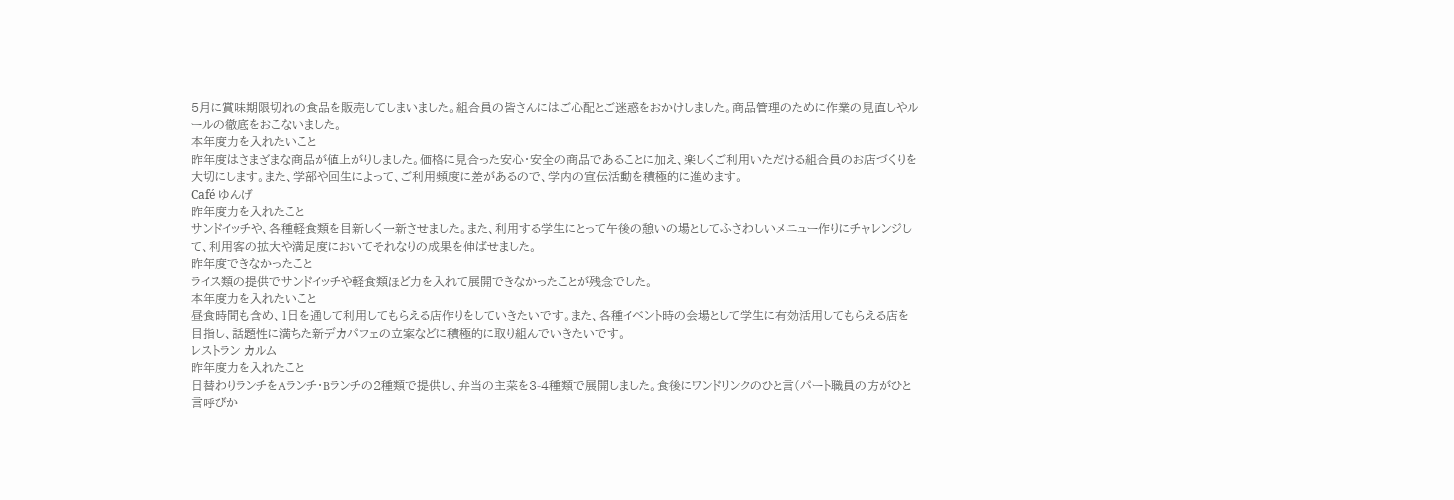5月に賞味期限切れの食品を販売してしまいました。組合員の皆さんにはご心配とご迷惑をおかけしました。商品管理のために作業の見直しやルールの徹底をおこないました。
本年度力を入れたいこと
昨年度はさまざまな商品が値上がりしました。価格に見合った安心・安全の商品であることに加え、楽しくご利用いただける組合員のお店づくりを大切にします。また、学部や回生によって、ご利用頻度に差があるので、学内の宣伝活動を積極的に進めます。
Café ゆんげ
昨年度力を入れたこと
サンドイッチや、各種軽食類を目新しく一新させました。また、利用する学生にとって午後の憩いの場としてふさわしいメニュー作りにチャレンジして、利用客の拡大や満足度においてそれなりの成果を伸ばせました。
昨年度できなかったこと
ライス類の提供でサンドイッチや軽食類ほど力を入れて展開できなかったことが残念でした。
本年度力を入れたいこと
昼食時間も含め、1日を通して利用してもらえる店作りをしていきたいです。また、各種イベント時の会場として学生に有効活用してもらえる店を目指し、話題性に満ちた新デカパフェの立案などに積極的に取り組んでいきたいです。
レストラン カルム
昨年度力を入れたこと
日替わりランチをAランチ・Bランチの2種類で提供し、弁当の主菜を3-4種類で展開しました。食後にワンドリンクのひと言(パート職員の方がひと言呼びか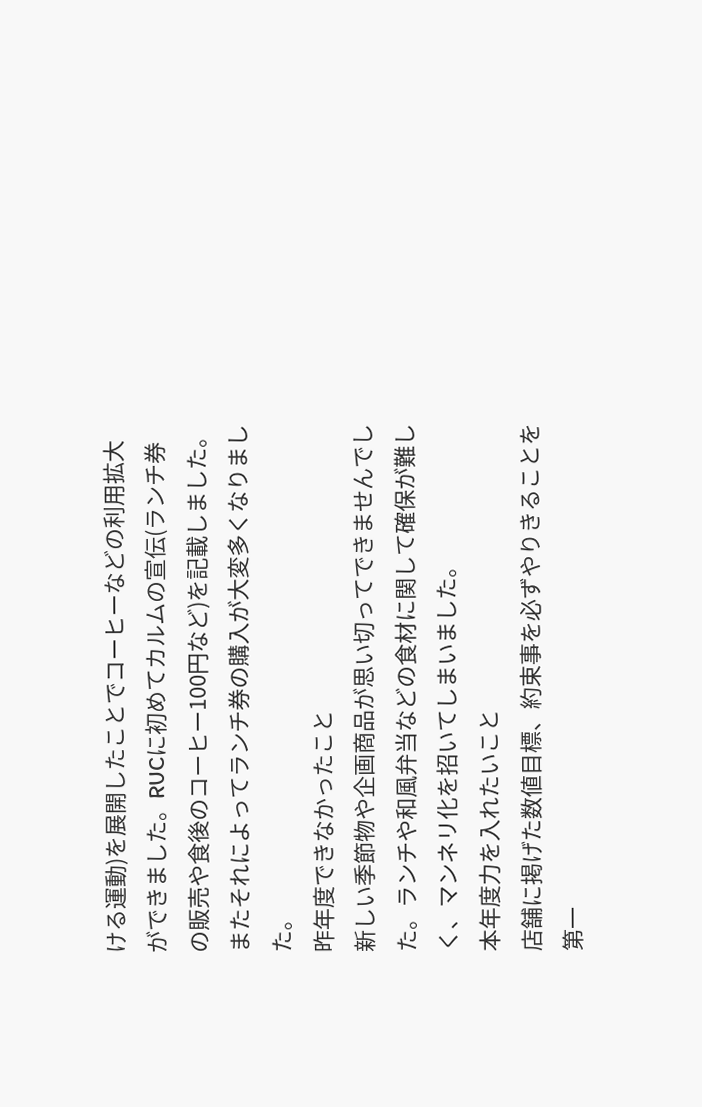ける運動)を展開したことでコーヒーなどの利用拡大ができました。RUCに初めてカルムの宣伝(ランチ券の販売や食後のコーヒー100円など)を記載しました。またそれによってランチ券の購入が大変多くなりました。
昨年度できなかったこと
新しい季節物や企画商品が思い切ってできませんでした。ランチや和風弁当などの食材に関して確保が難しく、マンネリ化を招いてしまいました。
本年度力を入れたいこと
店舗に掲げた数値目標、約束事を必ずやりきることを第一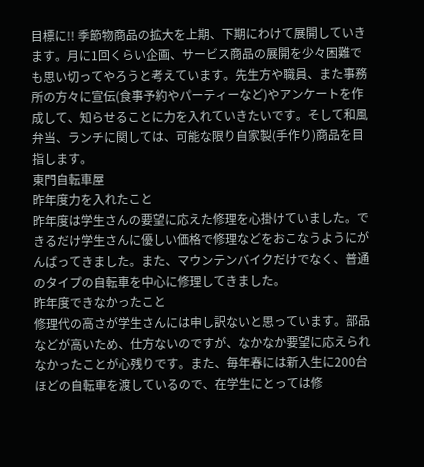目標に!! 季節物商品の拡大を上期、下期にわけて展開していきます。月に1回くらい企画、サービス商品の展開を少々困難でも思い切ってやろうと考えています。先生方や職員、また事務所の方々に宣伝(食事予約やパーティーなど)やアンケートを作成して、知らせることに力を入れていきたいです。そして和風弁当、ランチに関しては、可能な限り自家製(手作り)商品を目指します。
東門自転車屋
昨年度力を入れたこと
昨年度は学生さんの要望に応えた修理を心掛けていました。できるだけ学生さんに優しい価格で修理などをおこなうようにがんばってきました。また、マウンテンバイクだけでなく、普通のタイプの自転車を中心に修理してきました。
昨年度できなかったこと
修理代の高さが学生さんには申し訳ないと思っています。部品などが高いため、仕方ないのですが、なかなか要望に応えられなかったことが心残りです。また、毎年春には新入生に200台ほどの自転車を渡しているので、在学生にとっては修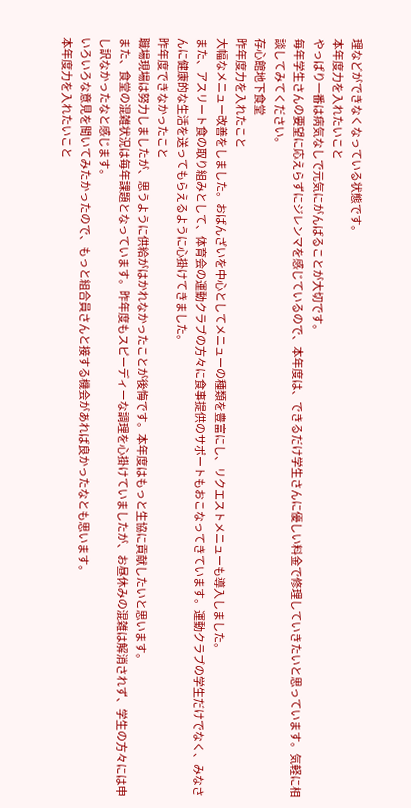理などができなくなっている状態です。
本年度力を入れたいこと
やっぱり一番は病気なしで元気にがんばることが大切です。
毎年学生さんの要望に応えらずにジレンマを感じているので、本年度は、できるだけ学生さんに優しい料金で修理していきたいと思っています。気軽に相談してみてください。
存心館地下食堂
昨年度力を入れたこと
大幅なメニュー改善をしました。おばんざいを中心としてメニューの種類を豊富にし、リクエストメニューも導入しました。
また、アスリート食の取り組みとして、体育会の運動クラブの方々に食事提供のサポートもおこなってきています。運動クラブの学生だけでなく、みなさんに健康的な生活を送ってもらえるように心掛けてきました。
昨年度できなかったこと
職場現場は努力しましたが、思うように供給がはかれなかったことが後悔です。本年度はもっと生協に貢献したいと思います。
また、食堂の混雑状況は毎年課題となっています。昨年度もスピーディーな調理を心掛けていましたが、お昼休みの混雑は解消されず、学生の方々には申し訳なかったなと感じます。
いろいろな意見を聞いてみたかったので、もっと組合員さんと接する機会があれば良かったなとも思います。
本年度力を入れたいこと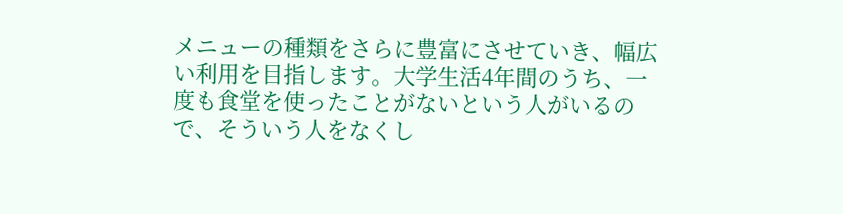メニューの種類をさらに豊富にさせていき、幅広い利用を目指します。大学生活4年間のうち、一度も食堂を使ったことがないという人がいるので、そういう人をなくし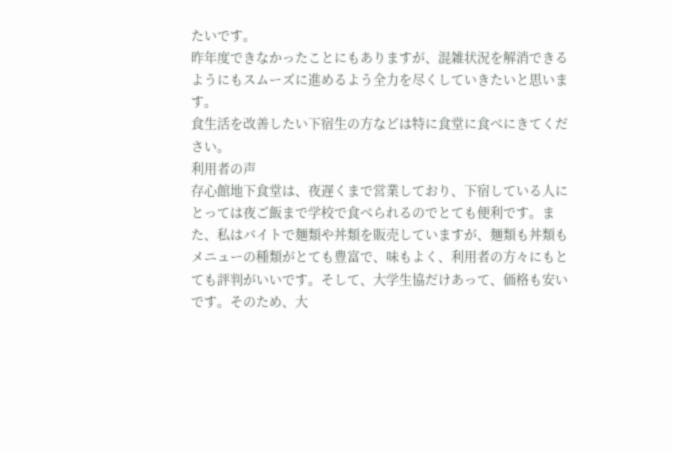たいです。
昨年度できなかったことにもありますが、混雑状況を解消できるようにもスムーズに進めるよう全力を尽くしていきたいと思います。
食生活を改善したい下宿生の方などは特に食堂に食べにきてください。
利用者の声
存心館地下食堂は、夜遅くまで営業しており、下宿している人にとっては夜ご飯まで学校で食べられるのでとても便利です。また、私はバイトで麺類や丼類を販売していますが、麺類も丼類もメニューの種類がとても豊富で、味もよく、利用者の方々にもとても評判がいいです。そして、大学生協だけあって、価格も安いです。そのため、大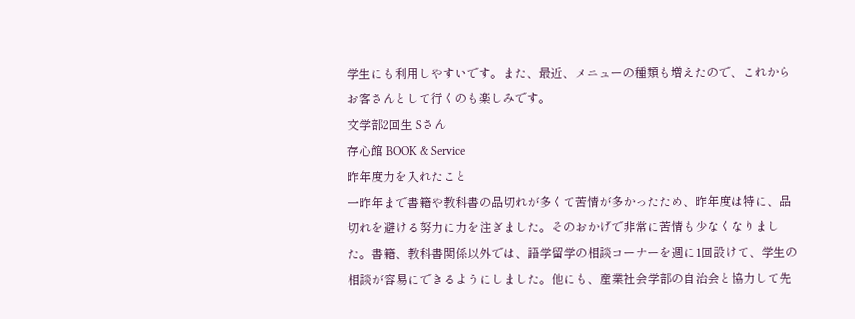学生にも利用しやすいです。また、最近、メニューの種類も増えたので、これからお客さんとして行くのも楽しみです。
文学部2回生 Sさん
存心館 BOOK & Service
昨年度力を入れたこと
一昨年まで書籍や教科書の品切れが多くて苦情が多かったため、昨年度は特に、品切れを避ける努力に力を注ぎました。そのおかげで非常に苦情も少なくなりました。書籍、教科書関係以外では、語学留学の相談コーナーを週に1回設けて、学生の相談が容易にできるようにしました。他にも、産業社会学部の自治会と協力して先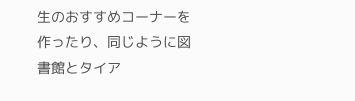生のおすすめコーナーを作ったり、同じように図書館とタイア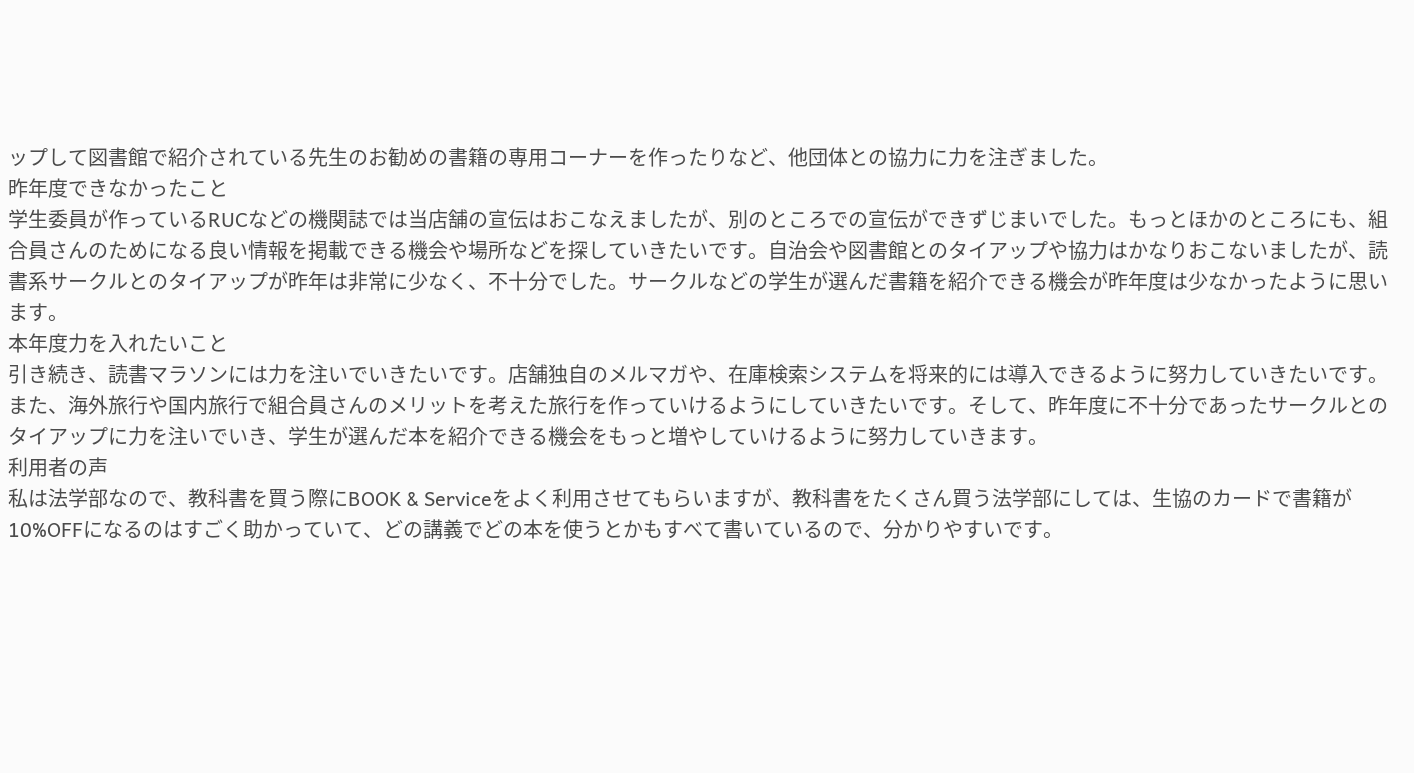ップして図書館で紹介されている先生のお勧めの書籍の専用コーナーを作ったりなど、他団体との協力に力を注ぎました。
昨年度できなかったこと
学生委員が作っているRUCなどの機関誌では当店舗の宣伝はおこなえましたが、別のところでの宣伝ができずじまいでした。もっとほかのところにも、組合員さんのためになる良い情報を掲載できる機会や場所などを探していきたいです。自治会や図書館とのタイアップや協力はかなりおこないましたが、読書系サークルとのタイアップが昨年は非常に少なく、不十分でした。サークルなどの学生が選んだ書籍を紹介できる機会が昨年度は少なかったように思います。
本年度力を入れたいこと
引き続き、読書マラソンには力を注いでいきたいです。店舗独自のメルマガや、在庫検索システムを将来的には導入できるように努力していきたいです。また、海外旅行や国内旅行で組合員さんのメリットを考えた旅行を作っていけるようにしていきたいです。そして、昨年度に不十分であったサークルとのタイアップに力を注いでいき、学生が選んだ本を紹介できる機会をもっと増やしていけるように努力していきます。
利用者の声
私は法学部なので、教科書を買う際にBOOK & Serviceをよく利用させてもらいますが、教科書をたくさん買う法学部にしては、生協のカードで書籍が10%OFFになるのはすごく助かっていて、どの講義でどの本を使うとかもすべて書いているので、分かりやすいです。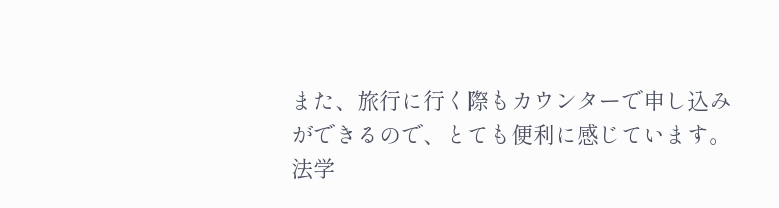また、旅行に行く際もカウンターで申し込みができるので、とても便利に感じています。
法学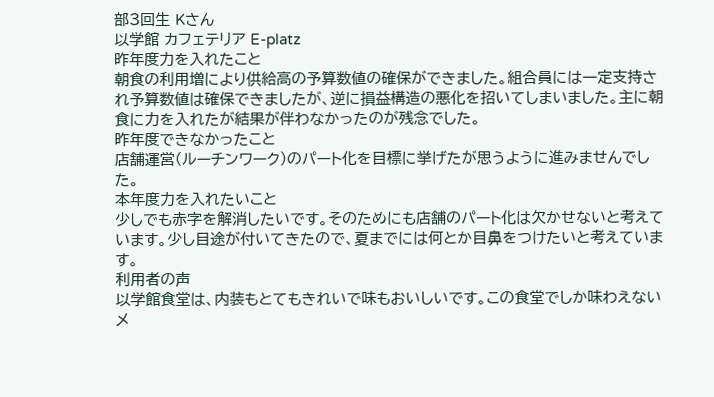部3回生 Kさん
以学館 カフェテリア E-platz
昨年度力を入れたこと
朝食の利用増により供給高の予算数値の確保ができました。組合員には一定支持され予算数値は確保できましたが、逆に損益構造の悪化を招いてしまいました。主に朝食に力を入れたが結果が伴わなかったのが残念でした。
昨年度できなかったこと
店舗運営(ルーチンワーク)のパート化を目標に挙げたが思うように進みませんでした。
本年度力を入れたいこと
少しでも赤字を解消したいです。そのためにも店舗のパート化は欠かせないと考えています。少し目途が付いてきたので、夏までには何とか目鼻をつけたいと考えています。
利用者の声
以学館食堂は、内装もとてもきれいで味もおいしいです。この食堂でしか味わえないメ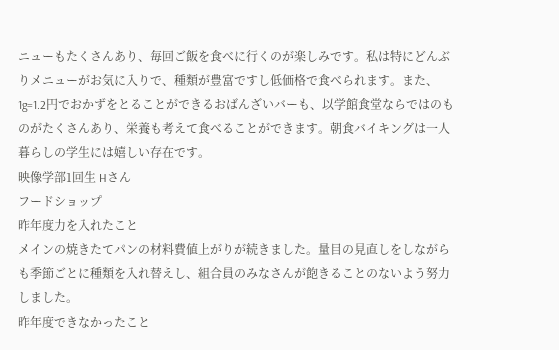ニューもたくさんあり、毎回ご飯を食べに行くのが楽しみです。私は特にどんぶりメニューがお気に入りで、種類が豊富ですし低価格で食べられます。また、1g=1.2円でおかずをとることができるおばんざいバーも、以学館食堂ならではのものがたくさんあり、栄養も考えて食べることができます。朝食バイキングは一人暮らしの学生には嬉しい存在です。
映像学部1回生 Hさん
フードショップ
昨年度力を入れたこと
メインの焼きたてパンの材料費値上がりが続きました。量目の見直しをしながらも季節ごとに種類を入れ替えし、組合員のみなさんが飽きることのないよう努力しました。
昨年度できなかったこと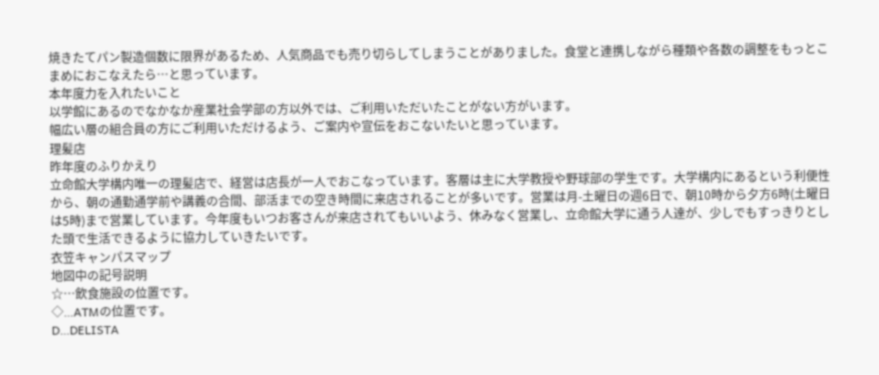焼きたてパン製造個数に限界があるため、人気商品でも売り切らしてしまうことがありました。食堂と連携しながら種類や各数の調整をもっとこまめにおこなえたら…と思っています。
本年度力を入れたいこと
以学館にあるのでなかなか産業社会学部の方以外では、ご利用いただいたことがない方がいます。
幅広い層の組合員の方にご利用いただけるよう、ご案内や宣伝をおこないたいと思っています。
理髪店
昨年度のふりかえり
立命館大学構内唯一の理髪店で、経営は店長が一人でおこなっています。客層は主に大学教授や野球部の学生です。大学構内にあるという利便性から、朝の通勤通学前や講義の合間、部活までの空き時間に来店されることが多いです。営業は月-土曜日の週6日で、朝10時から夕方6時(土曜日は5時)まで営業しています。今年度もいつお客さんが来店されてもいいよう、休みなく営業し、立命館大学に通う人達が、少しでもすっきりとした頭で生活できるように協力していきたいです。
衣笠キャンパスマップ
地図中の記号説明
☆…飲食施設の位置です。
◇…ATMの位置です。
D…DELISTA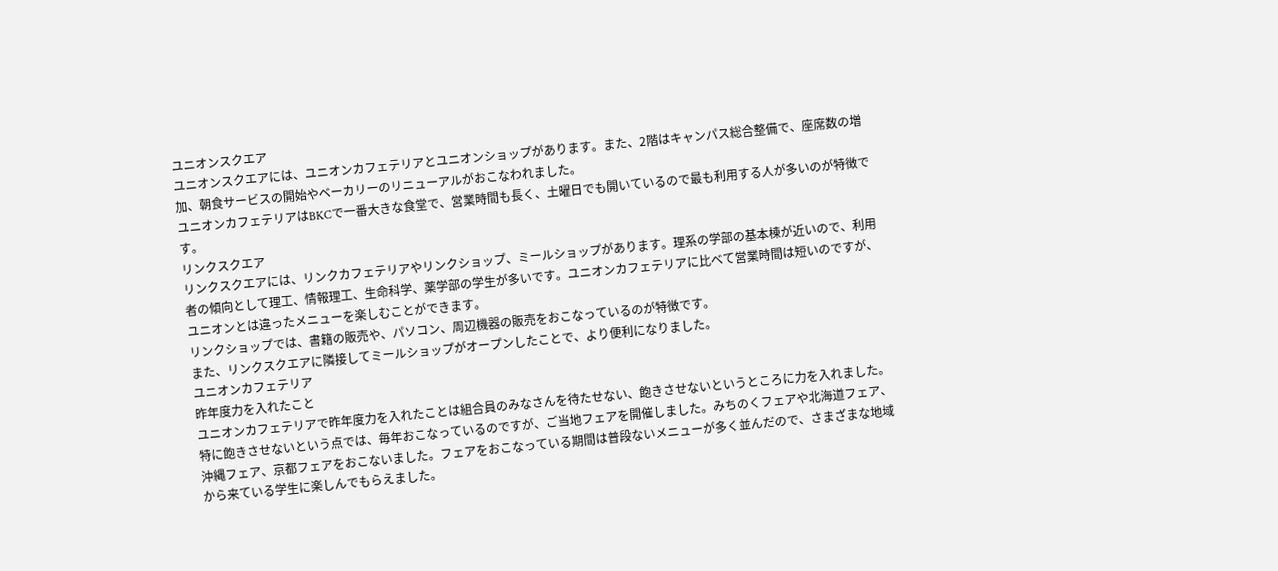ユニオンスクエア
ユニオンスクエアには、ユニオンカフェテリアとユニオンショップがあります。また、2階はキャンパス総合整備で、座席数の増加、朝食サービスの開始やベーカリーのリニューアルがおこなわれました。
ユニオンカフェテリアはBKCで一番大きな食堂で、営業時間も長く、土曜日でも開いているので最も利用する人が多いのが特徴です。
リンクスクエア
リンクスクエアには、リンクカフェテリアやリンクショップ、ミールショップがあります。理系の学部の基本棟が近いので、利用者の傾向として理工、情報理工、生命科学、薬学部の学生が多いです。ユニオンカフェテリアに比べて営業時間は短いのですが、ユニオンとは違ったメニューを楽しむことができます。
リンクショップでは、書籍の販売や、パソコン、周辺機器の販売をおこなっているのが特徴です。
また、リンクスクエアに隣接してミールショップがオープンしたことで、より便利になりました。
ユニオンカフェテリア
昨年度力を入れたこと
ユニオンカフェテリアで昨年度力を入れたことは組合員のみなさんを待たせない、飽きさせないというところに力を入れました。特に飽きさせないという点では、毎年おこなっているのですが、ご当地フェアを開催しました。みちのくフェアや北海道フェア、沖縄フェア、京都フェアをおこないました。フェアをおこなっている期間は普段ないメニューが多く並んだので、さまざまな地域から来ている学生に楽しんでもらえました。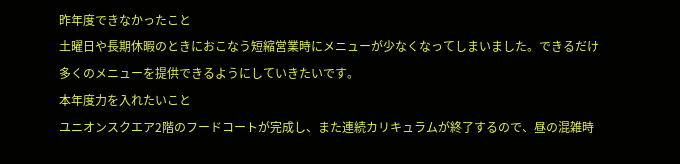昨年度できなかったこと
土曜日や長期休暇のときにおこなう短縮営業時にメニューが少なくなってしまいました。できるだけ多くのメニューを提供できるようにしていきたいです。
本年度力を入れたいこと
ユニオンスクエア2階のフードコートが完成し、また連続カリキュラムが終了するので、昼の混雑時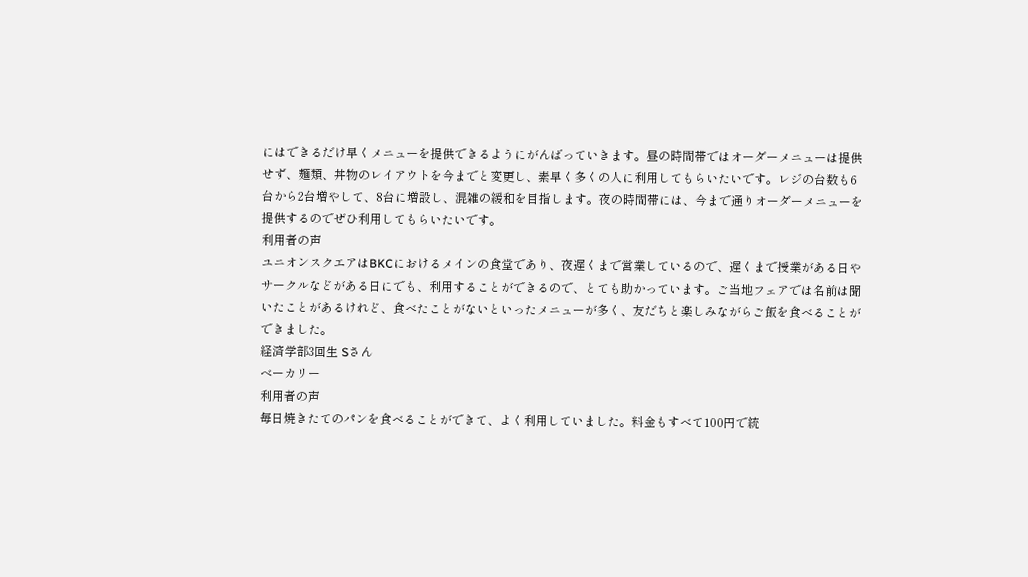にはできるだけ早くメニューを提供できるようにがんばっていきます。昼の時間帯ではオーダーメニューは提供せず、麺類、丼物のレイアウトを今までと変更し、素早く多くの人に利用してもらいたいです。レジの台数も6台から2台増やして、8台に増設し、混雑の緩和を目指します。夜の時間帯には、今まで通りオーダーメニューを提供するのでぜひ利用してもらいたいです。
利用者の声
ユニオンスクエアはBKCにおけるメインの食堂であり、夜遅くまで営業しているので、遅くまで授業がある日やサークルなどがある日にでも、利用することができるので、とても助かっています。ご当地フェアでは名前は聞いたことがあるけれど、食べたことがないといったメニューが多く、友だちと楽しみながらご飯を食べることができました。
経済学部3回生 Sさん
ベーカリー
利用者の声
毎日焼きたてのパンを食べることができて、よく利用していました。料金もすべて100円で統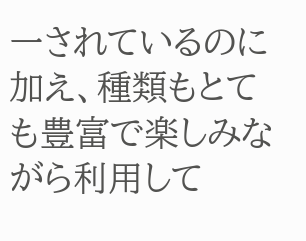一されているのに加え、種類もとても豊富で楽しみながら利用して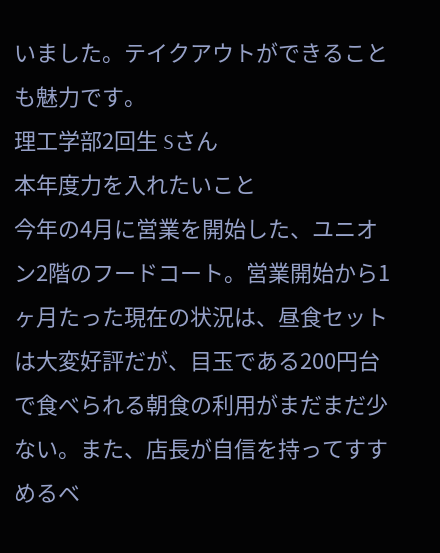いました。テイクアウトができることも魅力です。
理工学部2回生 Sさん
本年度力を入れたいこと
今年の4月に営業を開始した、ユニオン2階のフードコート。営業開始から1ヶ月たった現在の状況は、昼食セットは大変好評だが、目玉である200円台で食べられる朝食の利用がまだまだ少ない。また、店長が自信を持ってすすめるベ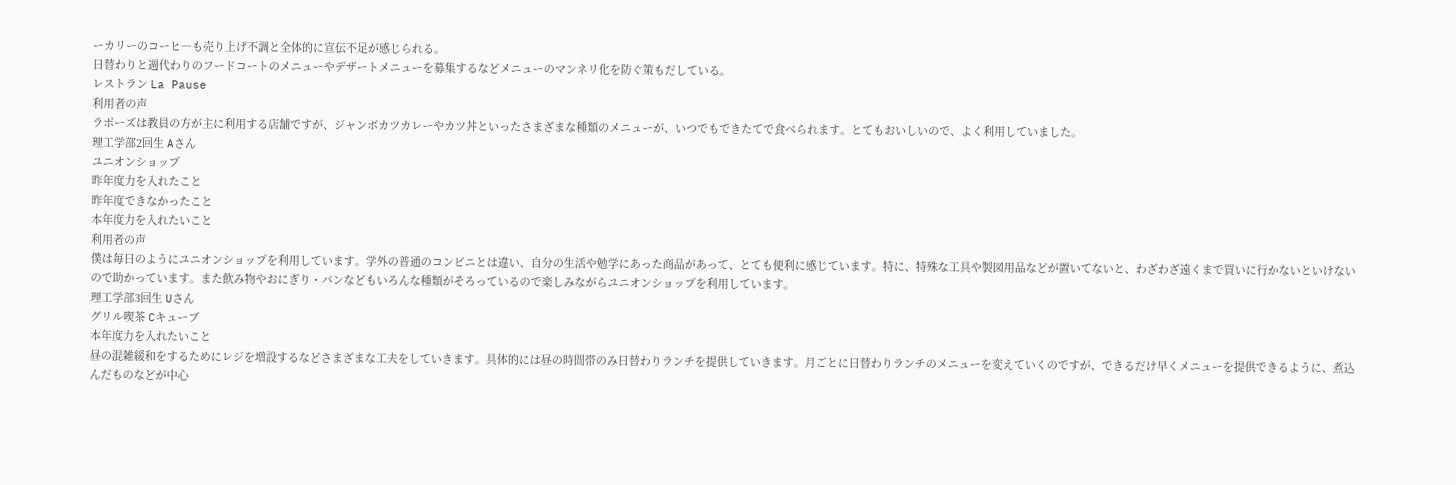ーカリーのコーヒ―も売り上げ不調と全体的に宣伝不足が感じられる。
日替わりと週代わりのフードコートのメニューやデザートメニューを募集するなどメニューのマンネリ化を防ぐ策もだしている。
レストラン La Pause
利用者の声
ラポーズは教員の方が主に利用する店舗ですが、ジャンボカツカレーやカツ丼といったさまざまな種類のメニューが、いつでもできたてで食べられます。とてもおいしいので、よく利用していました。
理工学部2回生 Aさん
ユニオンショップ
昨年度力を入れたこと
昨年度できなかったこと
本年度力を入れたいこと
利用者の声
僕は毎日のようにユニオンショップを利用しています。学外の普通のコンビニとは違い、自分の生活や勉学にあった商品があって、とても便利に感じています。特に、特殊な工具や製図用品などが置いてないと、わざわざ遠くまで買いに行かないといけないので助かっています。また飲み物やおにぎり・パンなどもいろんな種類がそろっているので楽しみながらユニオンショップを利用しています。
理工学部3回生 Uさん
グリル喫茶 Cキューブ
本年度力を入れたいこと
昼の混雑緩和をするためにレジを増設するなどさまざまな工夫をしていきます。具体的には昼の時間帯のみ日替わりランチを提供していきます。月ごとに日替わりランチのメニューを変えていくのですが、できるだけ早くメニューを提供できるように、煮込んだものなどが中心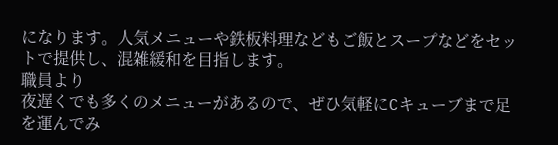になります。人気メニューや鉄板料理などもご飯とスープなどをセットで提供し、混雑緩和を目指します。
職員より
夜遅くでも多くのメニューがあるので、ぜひ気軽にCキューブまで足を運んでみ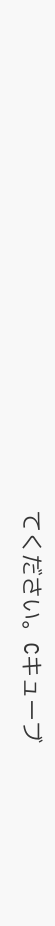てください。Cキューブ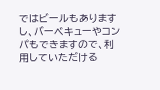ではビールもありますし、バーベキューやコンパもできますので、利用していただける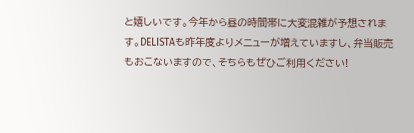と嬉しいです。今年から昼の時間帯に大変混雑が予想されます。DELISTAも昨年度よりメニューが増えていますし、弁当販売もおこないますので、そちらもぜひご利用ください!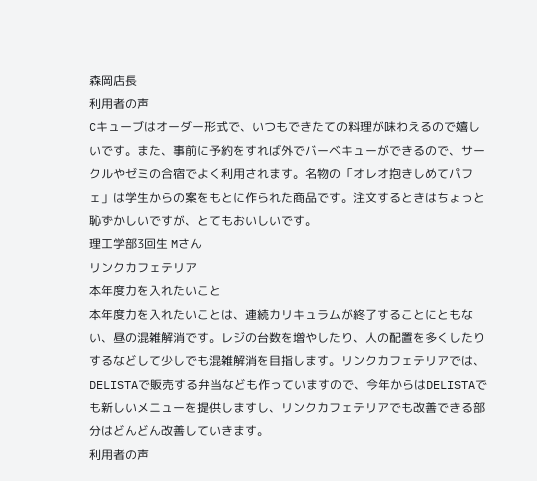森岡店長
利用者の声
Cキューブはオーダー形式で、いつもできたての料理が味わえるので嬉しいです。また、事前に予約をすれば外でバーベキューができるので、サークルやゼミの合宿でよく利用されます。名物の「オレオ抱きしめてパフェ」は学生からの案をもとに作られた商品です。注文するときはちょっと恥ずかしいですが、とてもおいしいです。
理工学部3回生 Mさん
リンクカフェテリア
本年度力を入れたいこと
本年度力を入れたいことは、連続カリキュラムが終了することにともない、昼の混雑解消です。レジの台数を増やしたり、人の配置を多くしたりするなどして少しでも混雑解消を目指します。リンクカフェテリアでは、DELISTAで販売する弁当なども作っていますので、今年からはDELISTAでも新しいメニューを提供しますし、リンクカフェテリアでも改善できる部分はどんどん改善していきます。
利用者の声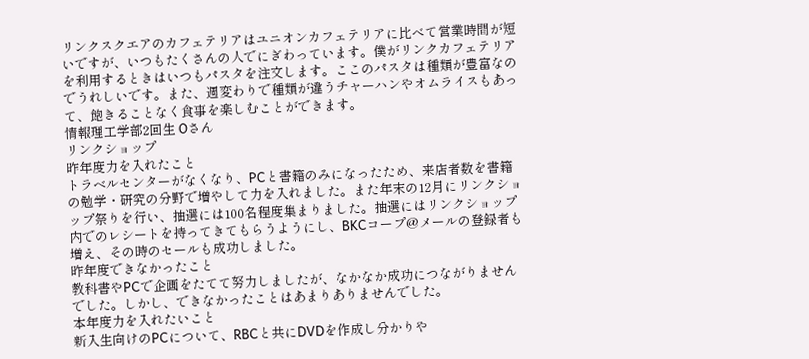リンクスクエアのカフェテリアはユニオンカフェテリアに比べて営業時間が短いですが、いつもたくさんの人でにぎわっています。僕がリンクカフェテリアを利用するときはいつもパスタを注文します。ここのパスタは種類が豊富なのでうれしいです。また、週変わりで種類が違うチャーハンやオムライスもあって、飽きることなく食事を楽しむことができます。
情報理工学部2回生 Oさん
リンクショップ
昨年度力を入れたこと
トラベルセンターがなくなり、PCと書籍のみになったため、来店者数を書籍の勉学・研究の分野で増やして力を入れました。また年末の12月にリンクショップ祭りを行い、抽選には100名程度集まりました。抽選にはリンクショップ内でのレシートを持ってきてもらうようにし、BKCコープ@メールの登録者も増え、その時のセールも成功しました。
昨年度できなかったこと
教科書やPCで企画をたてて努力しましたが、なかなか成功につながりませんでした。しかし、できなかったことはあまりありませんでした。
本年度力を入れたいこと
新入生向けのPCについて、RBCと共にDVDを作成し分かりや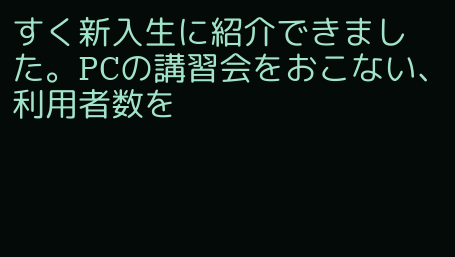すく新入生に紹介できました。PCの講習会をおこない、利用者数を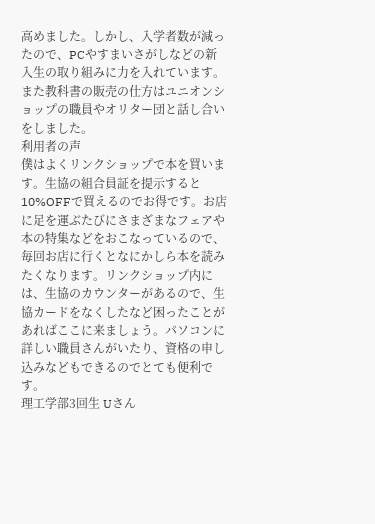高めました。しかし、入学者数が減ったので、PCやすまいさがしなどの新入生の取り組みに力を入れています。また教科書の販売の仕方はユニオンショップの職員やオリター団と話し合いをしました。
利用者の声
僕はよくリンクショップで本を買います。生協の組合員証を提示すると10%OFFで買えるのでお得です。お店に足を運ぶたびにさまざまなフェアや本の特集などをおこなっているので、毎回お店に行くとなにかしら本を読みたくなります。リンクショップ内には、生協のカウンターがあるので、生協カードをなくしたなど困ったことがあればここに来ましょう。パソコンに詳しい職員さんがいたり、資格の申し込みなどもできるのでとても便利です。
理工学部3回生 Uさん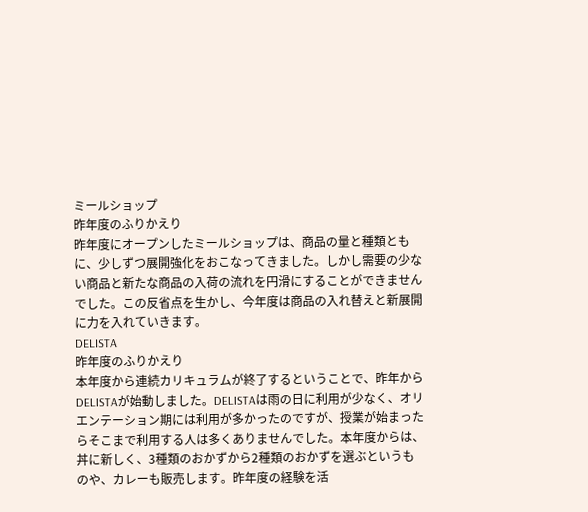ミールショップ
昨年度のふりかえり
昨年度にオープンしたミールショップは、商品の量と種類ともに、少しずつ展開強化をおこなってきました。しかし需要の少ない商品と新たな商品の入荷の流れを円滑にすることができませんでした。この反省点を生かし、今年度は商品の入れ替えと新展開に力を入れていきます。
DELISTA
昨年度のふりかえり
本年度から連続カリキュラムが終了するということで、昨年からDELISTAが始動しました。DELISTAは雨の日に利用が少なく、オリエンテーション期には利用が多かったのですが、授業が始まったらそこまで利用する人は多くありませんでした。本年度からは、丼に新しく、3種類のおかずから2種類のおかずを選ぶというものや、カレーも販売します。昨年度の経験を活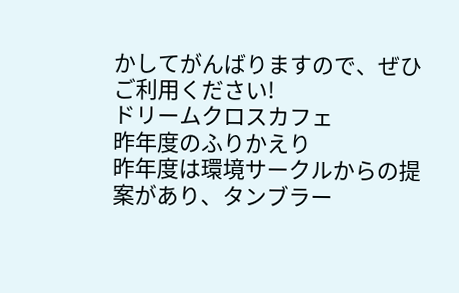かしてがんばりますので、ぜひご利用ください!
ドリームクロスカフェ
昨年度のふりかえり
昨年度は環境サークルからの提案があり、タンブラー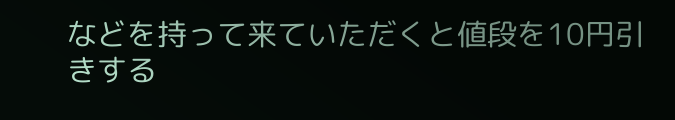などを持って来ていただくと値段を10円引きする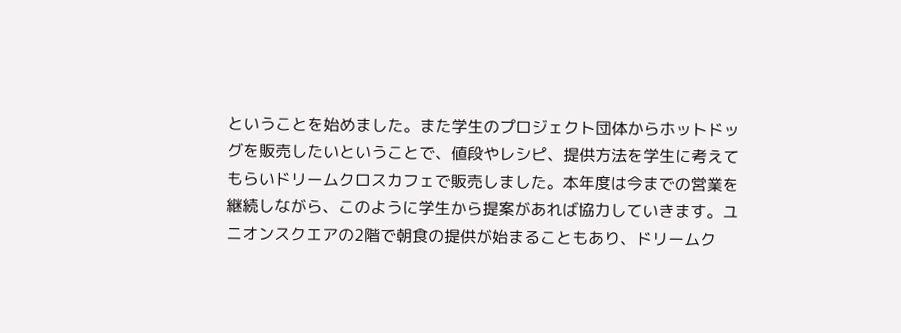ということを始めました。また学生のプロジェクト団体からホットドッグを販売したいということで、値段やレシピ、提供方法を学生に考えてもらいドリームクロスカフェで販売しました。本年度は今までの営業を継続しながら、このように学生から提案があれば協力していきます。ユニオンスクエアの2階で朝食の提供が始まることもあり、ドリームク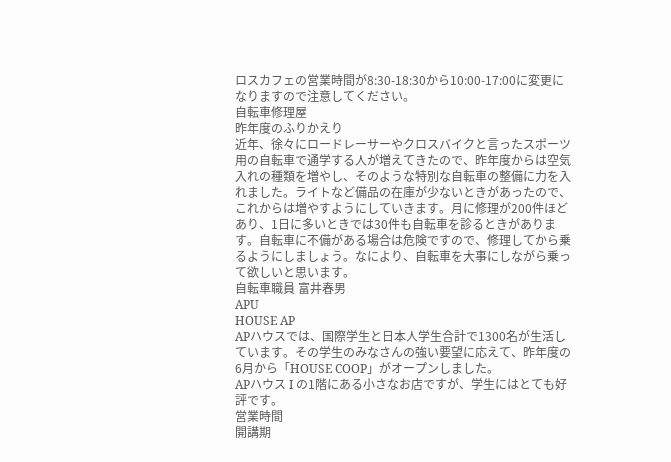ロスカフェの営業時間が8:30-18:30から10:00-17:00に変更になりますので注意してください。
自転車修理屋
昨年度のふりかえり
近年、徐々にロードレーサーやクロスバイクと言ったスポーツ用の自転車で通学する人が増えてきたので、昨年度からは空気入れの種類を増やし、そのような特別な自転車の整備に力を入れました。ライトなど備品の在庫が少ないときがあったので、これからは増やすようにしていきます。月に修理が200件ほどあり、1日に多いときでは30件も自転車を診るときがあります。自転車に不備がある場合は危険ですので、修理してから乗るようにしましょう。なにより、自転車を大事にしながら乗って欲しいと思います。
自転車職員 富井春男
APU
HOUSE AP
APハウスでは、国際学生と日本人学生合計で1300名が生活しています。その学生のみなさんの強い要望に応えて、昨年度の6月から「HOUSE COOP」がオープンしました。
APハウス I の1階にある小さなお店ですが、学生にはとても好評です。
営業時間
開講期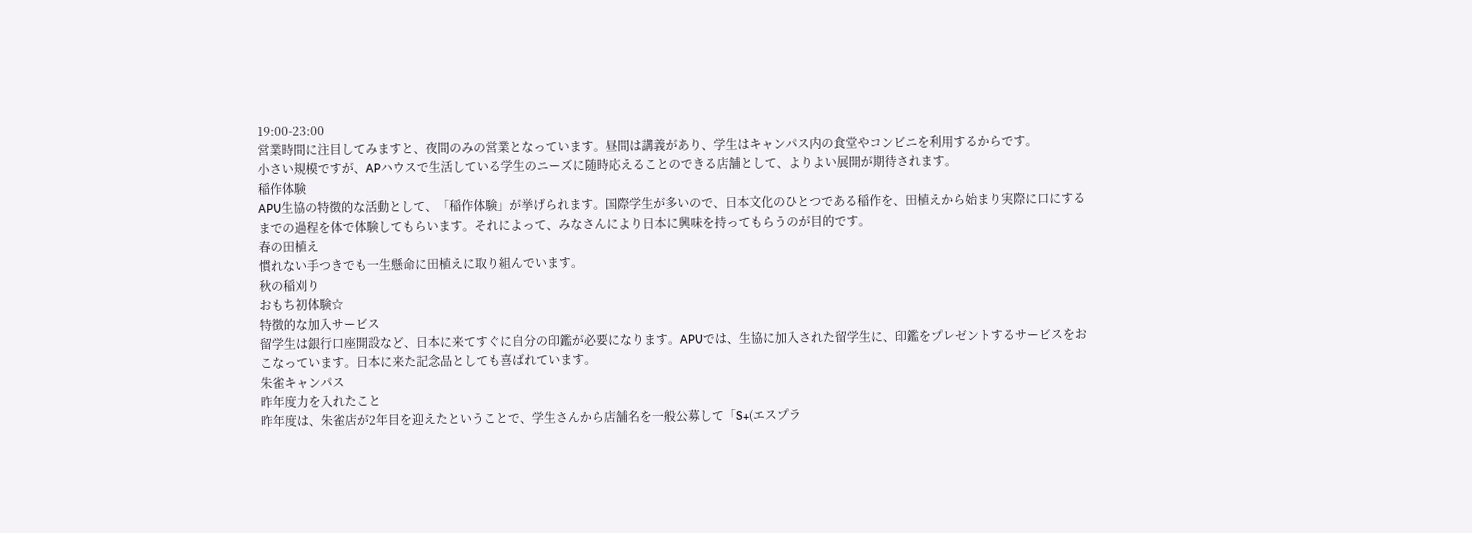19:00-23:00
営業時間に注目してみますと、夜間のみの営業となっています。昼間は講義があり、学生はキャンパス内の食堂やコンビニを利用するからです。
小さい規模ですが、APハウスで生活している学生のニーズに随時応えることのできる店舗として、よりよい展開が期待されます。
稲作体験
APU生協の特徴的な活動として、「稲作体験」が挙げられます。国際学生が多いので、日本文化のひとつである稲作を、田植えから始まり実際に口にするまでの過程を体で体験してもらいます。それによって、みなさんにより日本に興味を持ってもらうのが目的です。
春の田植え
慣れない手つきでも一生懸命に田植えに取り組んでいます。
秋の稲刈り
おもち初体験☆
特徴的な加入サービス
留学生は銀行口座開設など、日本に来てすぐに自分の印鑑が必要になります。APUでは、生協に加入された留学生に、印鑑をプレゼントするサービスをおこなっています。日本に来た記念品としても喜ばれています。
朱雀キャンパス
昨年度力を入れたこと
昨年度は、朱雀店が2年目を迎えたということで、学生さんから店舗名を一般公募して「S+(エスプラ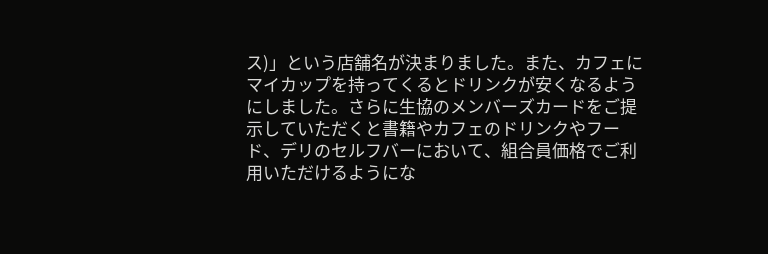ス)」という店舗名が決まりました。また、カフェにマイカップを持ってくるとドリンクが安くなるようにしました。さらに生協のメンバーズカードをご提示していただくと書籍やカフェのドリンクやフード、デリのセルフバーにおいて、組合員価格でご利用いただけるようにな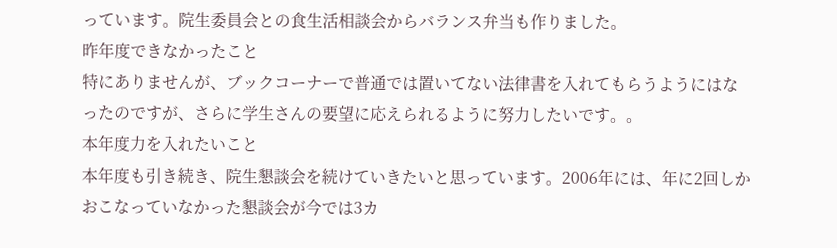っています。院生委員会との食生活相談会からバランス弁当も作りました。
昨年度できなかったこと
特にありませんが、ブックコーナーで普通では置いてない法律書を入れてもらうようにはなったのですが、さらに学生さんの要望に応えられるように努力したいです。。
本年度力を入れたいこと
本年度も引き続き、院生懇談会を続けていきたいと思っています。2006年には、年に2回しかおこなっていなかった懇談会が今では3カ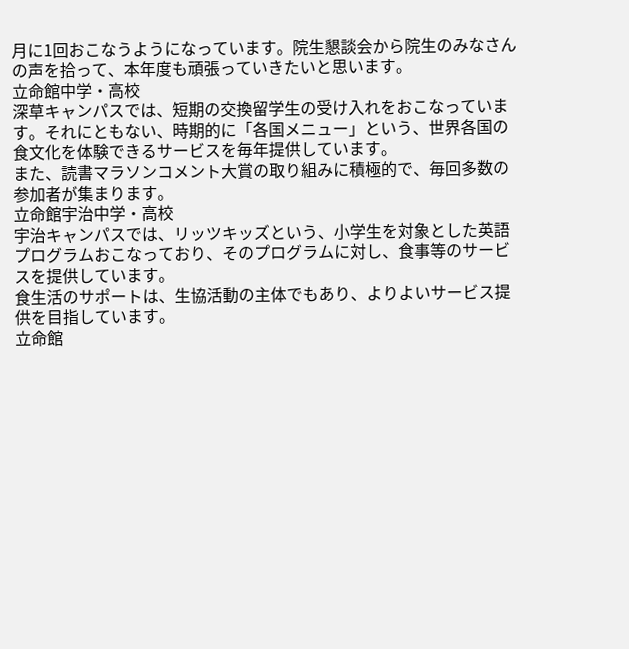月に1回おこなうようになっています。院生懇談会から院生のみなさんの声を拾って、本年度も頑張っていきたいと思います。
立命館中学・高校
深草キャンパスでは、短期の交換留学生の受け入れをおこなっています。それにともない、時期的に「各国メニュー」という、世界各国の食文化を体験できるサービスを毎年提供しています。
また、読書マラソンコメント大賞の取り組みに積極的で、毎回多数の参加者が集まります。
立命館宇治中学・高校
宇治キャンパスでは、リッツキッズという、小学生を対象とした英語プログラムおこなっており、そのプログラムに対し、食事等のサービスを提供しています。
食生活のサポートは、生協活動の主体でもあり、よりよいサービス提供を目指しています。
立命館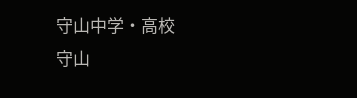守山中学・高校
守山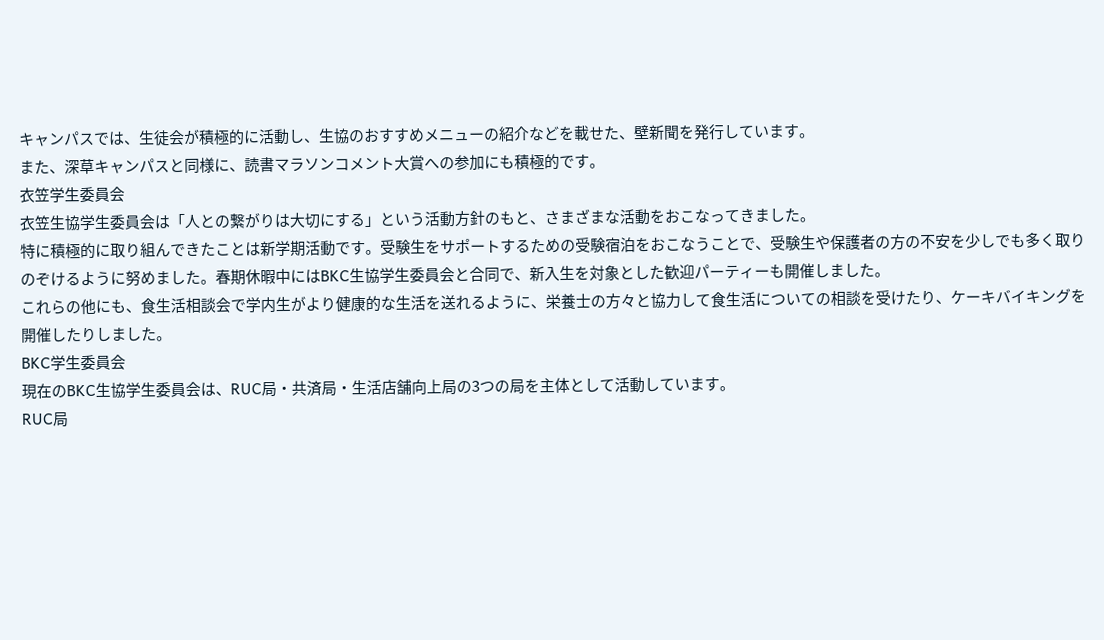キャンパスでは、生徒会が積極的に活動し、生協のおすすめメニューの紹介などを載せた、壁新聞を発行しています。
また、深草キャンパスと同様に、読書マラソンコメント大賞への参加にも積極的です。
衣笠学生委員会
衣笠生協学生委員会は「人との繋がりは大切にする」という活動方針のもと、さまざまな活動をおこなってきました。
特に積極的に取り組んできたことは新学期活動です。受験生をサポートするための受験宿泊をおこなうことで、受験生や保護者の方の不安を少しでも多く取りのぞけるように努めました。春期休暇中にはBKC生協学生委員会と合同で、新入生を対象とした歓迎パーティーも開催しました。
これらの他にも、食生活相談会で学内生がより健康的な生活を送れるように、栄養士の方々と協力して食生活についての相談を受けたり、ケーキバイキングを開催したりしました。
BKC学生委員会
現在のBKC生協学生委員会は、RUC局・共済局・生活店舗向上局の3つの局を主体として活動しています。
RUC局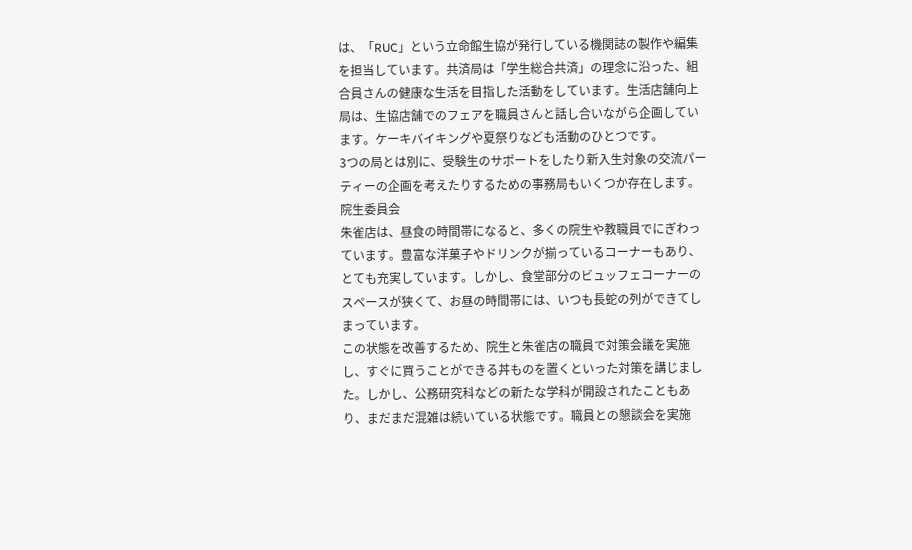は、「RUC」という立命館生協が発行している機関誌の製作や編集を担当しています。共済局は「学生総合共済」の理念に沿った、組合員さんの健康な生活を目指した活動をしています。生活店舗向上局は、生協店舗でのフェアを職員さんと話し合いながら企画しています。ケーキバイキングや夏祭りなども活動のひとつです。
3つの局とは別に、受験生のサポートをしたり新入生対象の交流パーティーの企画を考えたりするための事務局もいくつか存在します。
院生委員会
朱雀店は、昼食の時間帯になると、多くの院生や教職員でにぎわっています。豊富な洋菓子やドリンクが揃っているコーナーもあり、とても充実しています。しかし、食堂部分のビュッフェコーナーのスペースが狭くて、お昼の時間帯には、いつも長蛇の列ができてしまっています。
この状態を改善するため、院生と朱雀店の職員で対策会議を実施し、すぐに買うことができる丼ものを置くといった対策を講じました。しかし、公務研究科などの新たな学科が開設されたこともあり、まだまだ混雑は続いている状態です。職員との懇談会を実施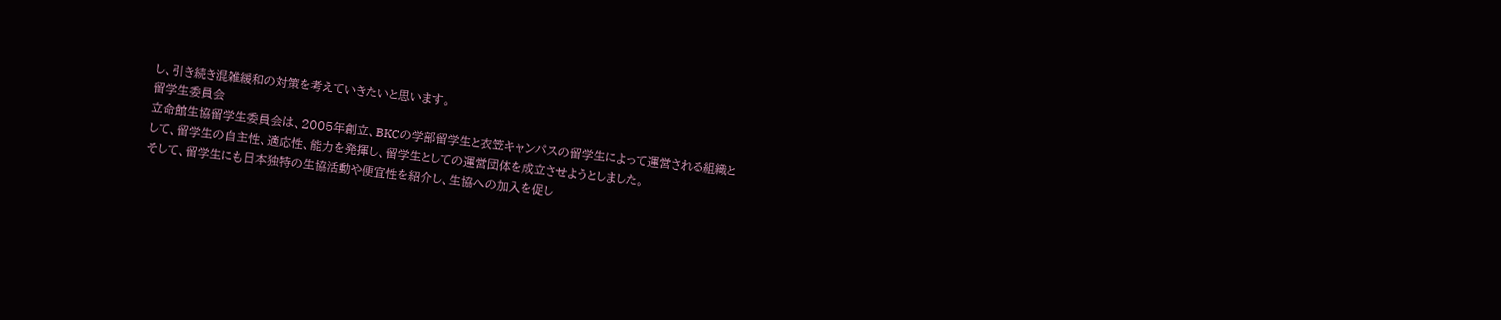し、引き続き混雑緩和の対策を考えていきたいと思います。
留学生委員会
立命館生協留学生委員会は、2005年創立、BKCの学部留学生と衣笠キャンパスの留学生によって運営される組織として、留学生の自主性、適応性、能力を発揮し、留学生としての運営団体を成立させようとしました。
そして、留学生にも日本独特の生協活動や便宜性を紹介し、生協への加入を促し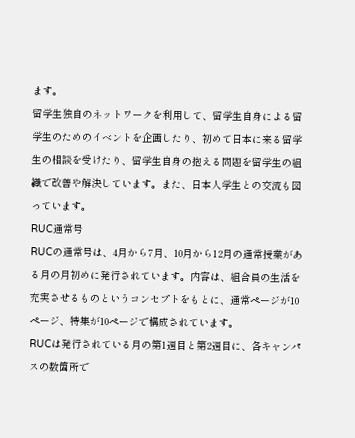ます。
留学生独自のネットワークを利用して、留学生自身による留学生のためのイベントを企画したり、初めて日本に来る留学生の相談を受けたり、留学生自身の抱える問題を留学生の組織で改善や解決しています。また、日本人学生との交流も図っています。
RUC通常号
RUCの通常号は、4月から7月、10月から12月の通常授業がある月の月初めに発行されています。内容は、組合員の生活を充実させるものというコンセプトをもとに、通常ページが10ページ、特集が10ページで構成されています。
RUCは発行されている月の第1週目と第2週目に、各キャンパスの数箇所で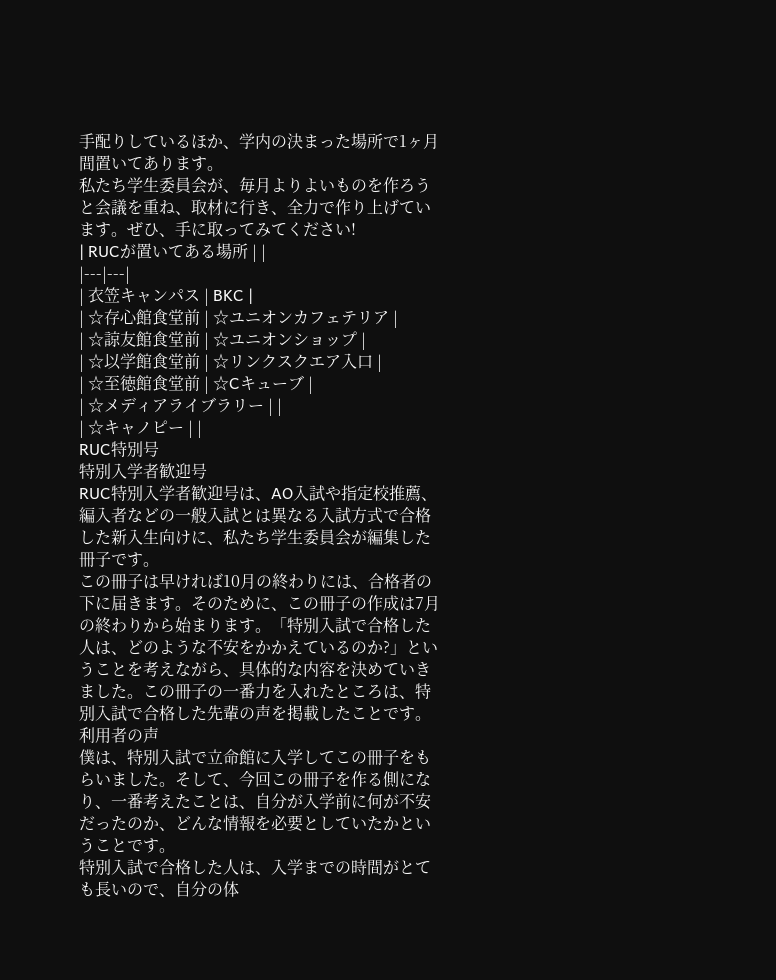手配りしているほか、学内の決まった場所で1ヶ月間置いてあります。
私たち学生委員会が、毎月よりよいものを作ろうと会議を重ね、取材に行き、全力で作り上げています。ぜひ、手に取ってみてください!
| RUCが置いてある場所 | |
|---|---|
| 衣笠キャンパス | BKC |
| ☆存心館食堂前 | ☆ユニオンカフェテリア |
| ☆諒友館食堂前 | ☆ユニオンショップ |
| ☆以学館食堂前 | ☆リンクスクエア入口 |
| ☆至徳館食堂前 | ☆Cキューブ |
| ☆メディアライブラリー | |
| ☆キャノピー | |
RUC特別号
特別入学者歓迎号
RUC特別入学者歓迎号は、AO入試や指定校推薦、編入者などの一般入試とは異なる入試方式で合格した新入生向けに、私たち学生委員会が編集した冊子です。
この冊子は早ければ10月の終わりには、合格者の下に届きます。そのために、この冊子の作成は7月の終わりから始まります。「特別入試で合格した人は、どのような不安をかかえているのか?」ということを考えながら、具体的な内容を決めていきました。この冊子の一番力を入れたところは、特別入試で合格した先輩の声を掲載したことです。
利用者の声
僕は、特別入試で立命館に入学してこの冊子をもらいました。そして、今回この冊子を作る側になり、一番考えたことは、自分が入学前に何が不安だったのか、どんな情報を必要としていたかということです。
特別入試で合格した人は、入学までの時間がとても長いので、自分の体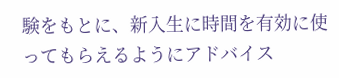験をもとに、新入生に時間を有効に使ってもらえるようにアドバイス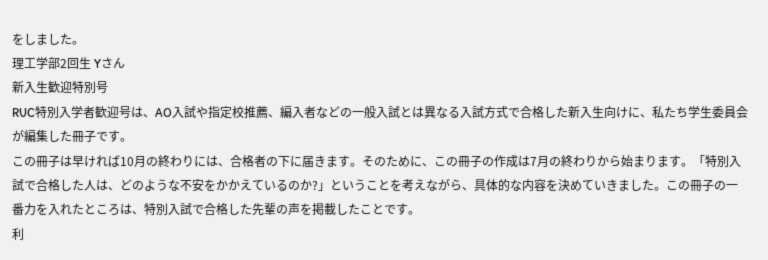をしました。
理工学部2回生 Yさん
新入生歓迎特別号
RUC特別入学者歓迎号は、AO入試や指定校推薦、編入者などの一般入試とは異なる入試方式で合格した新入生向けに、私たち学生委員会が編集した冊子です。
この冊子は早ければ10月の終わりには、合格者の下に届きます。そのために、この冊子の作成は7月の終わりから始まります。「特別入試で合格した人は、どのような不安をかかえているのか?」ということを考えながら、具体的な内容を決めていきました。この冊子の一番力を入れたところは、特別入試で合格した先輩の声を掲載したことです。
利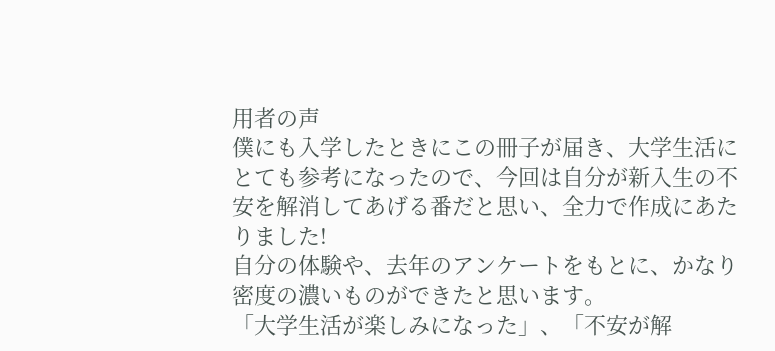用者の声
僕にも入学したときにこの冊子が届き、大学生活にとても参考になったので、今回は自分が新入生の不安を解消してあげる番だと思い、全力で作成にあたりました!
自分の体験や、去年のアンケートをもとに、かなり密度の濃いものができたと思います。
「大学生活が楽しみになった」、「不安が解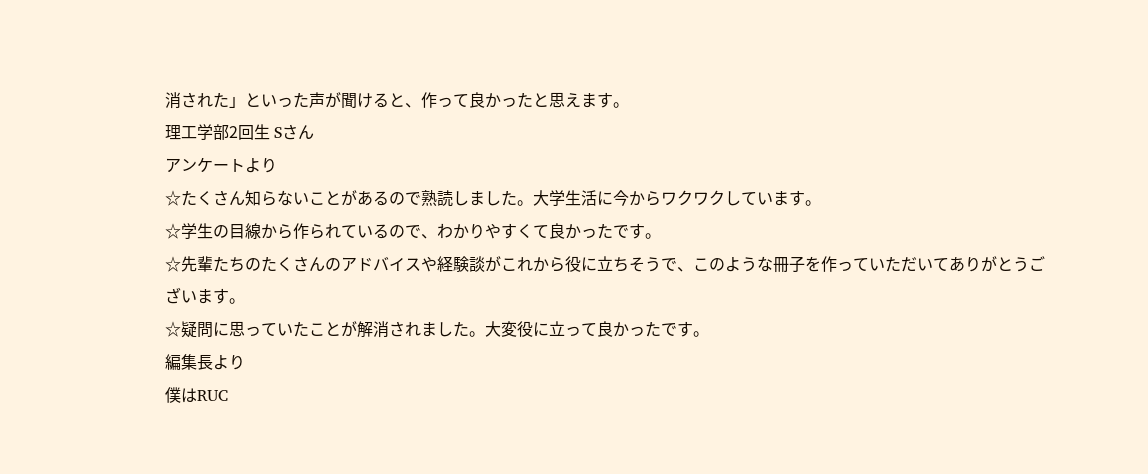消された」といった声が聞けると、作って良かったと思えます。
理工学部2回生 Sさん
アンケートより
☆たくさん知らないことがあるので熟読しました。大学生活に今からワクワクしています。
☆学生の目線から作られているので、わかりやすくて良かったです。
☆先輩たちのたくさんのアドバイスや経験談がこれから役に立ちそうで、このような冊子を作っていただいてありがとうございます。
☆疑問に思っていたことが解消されました。大変役に立って良かったです。
編集長より
僕はRUC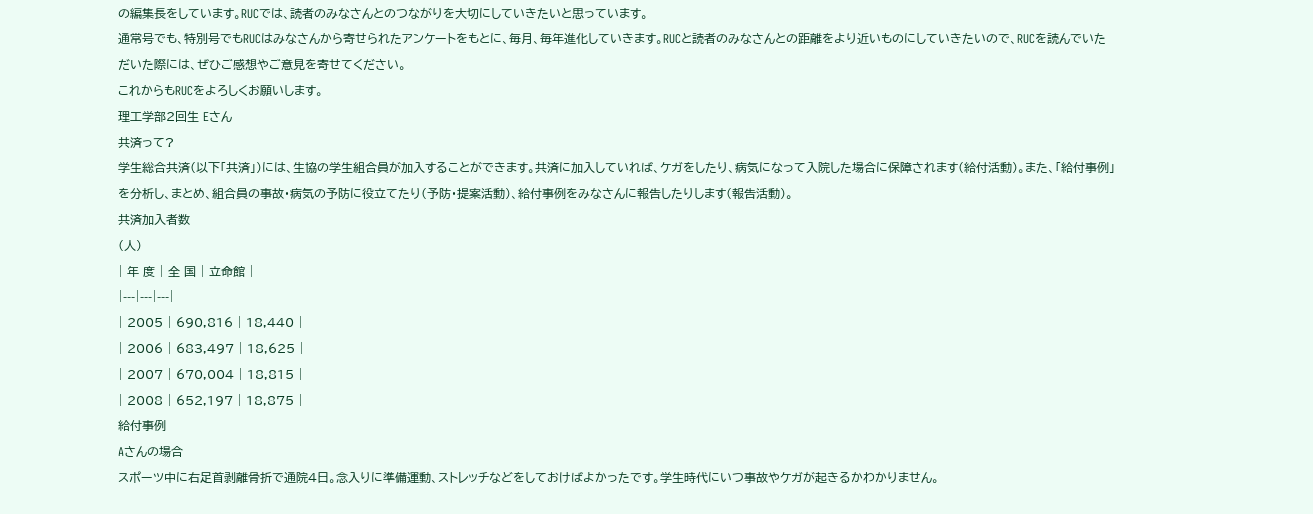の編集長をしています。RUCでは、読者のみなさんとのつながりを大切にしていきたいと思っています。
通常号でも、特別号でもRUCはみなさんから寄せられたアンケートをもとに、毎月、毎年進化していきます。RUCと読者のみなさんとの距離をより近いものにしていきたいので、RUCを読んでいただいた際には、ぜひご感想やご意見を寄せてください。
これからもRUCをよろしくお願いします。
理工学部2回生 Eさん
共済って?
学生総合共済(以下「共済」)には、生協の学生組合員が加入することができます。共済に加入していれば、ケガをしたり、病気になって入院した場合に保障されます(給付活動)。また、「給付事例」を分析し、まとめ、組合員の事故・病気の予防に役立てたり(予防・提案活動)、給付事例をみなさんに報告したりします(報告活動)。
共済加入者数
(人)
| 年 度 | 全 国 | 立命館 |
|---|---|---|
| 2005 | 690,816 | 18,440 |
| 2006 | 683,497 | 18,625 |
| 2007 | 670,004 | 18,815 |
| 2008 | 652,197 | 18,875 |
給付事例
Aさんの場合
スポーツ中に右足首剥離骨折で通院4日。念入りに準備運動、ストレッチなどをしておけばよかったです。学生時代にいつ事故やケガが起きるかわかりません。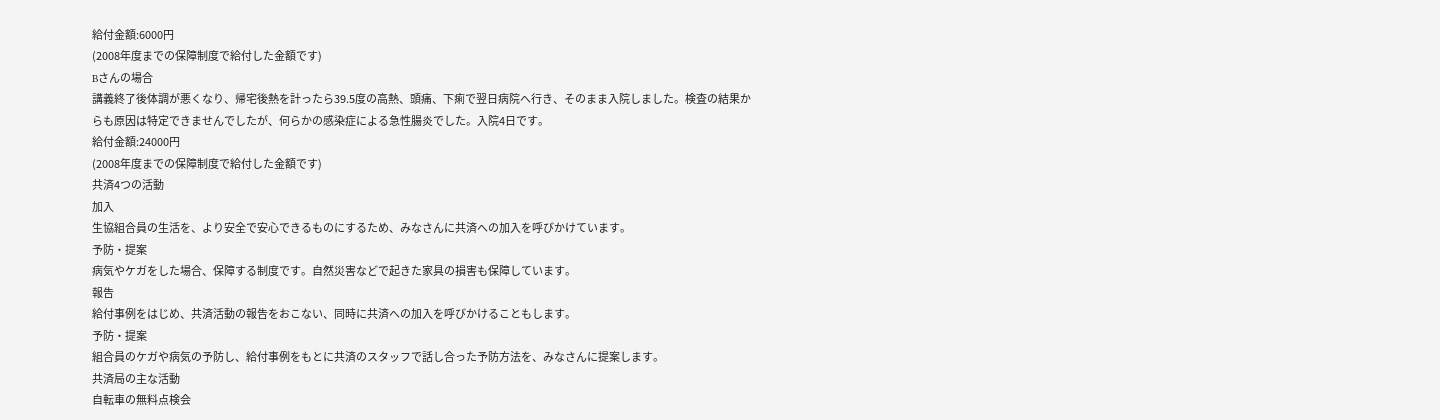給付金額:6000円
(2008年度までの保障制度で給付した金額です)
Bさんの場合
講義終了後体調が悪くなり、帰宅後熱を計ったら39.5度の高熱、頭痛、下痢で翌日病院へ行き、そのまま入院しました。検査の結果からも原因は特定できませんでしたが、何らかの感染症による急性腸炎でした。入院4日です。
給付金額:24000円
(2008年度までの保障制度で給付した金額です)
共済4つの活動
加入
生協組合員の生活を、より安全で安心できるものにするため、みなさんに共済への加入を呼びかけています。
予防・提案
病気やケガをした場合、保障する制度です。自然災害などで起きた家具の損害も保障しています。
報告
給付事例をはじめ、共済活動の報告をおこない、同時に共済への加入を呼びかけることもします。
予防・提案
組合員のケガや病気の予防し、給付事例をもとに共済のスタッフで話し合った予防方法を、みなさんに提案します。
共済局の主な活動
自転車の無料点検会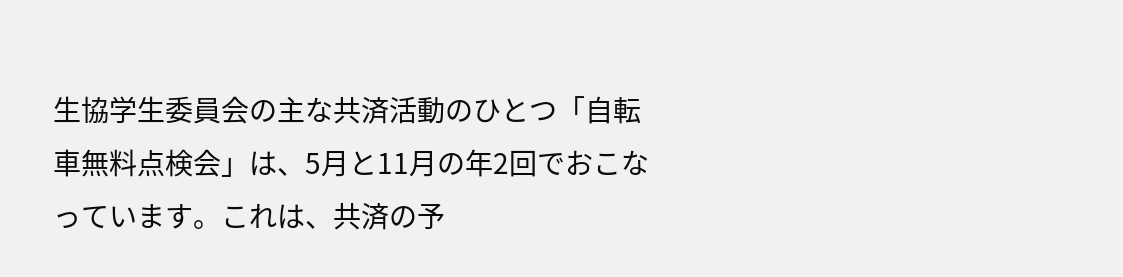生協学生委員会の主な共済活動のひとつ「自転車無料点検会」は、5月と11月の年2回でおこなっています。これは、共済の予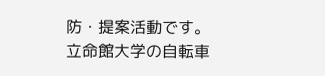防・提案活動です。
立命館大学の自転車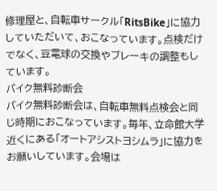修理屋と、自転車サークル「RitsBike」に協力していただいて、おこなっています。点検だけでなく、豆電球の交換やブレーキの調整もしています。
バイク無料診断会
バイク無料診断会は、自転車無料点検会と同じ時期におこなっています。毎年、立命館大学近くにある「オートアシストヨシムラ」に協力をお願いしています。会場は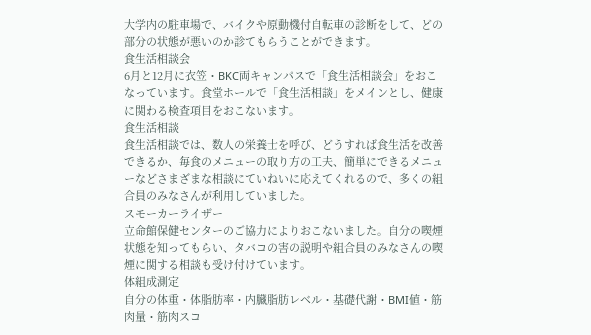大学内の駐車場で、バイクや原動機付自転車の診断をして、どの部分の状態が悪いのか診てもらうことができます。
食生活相談会
6月と12月に衣笠・BKC両キャンパスで「食生活相談会」をおこなっています。食堂ホールで「食生活相談」をメインとし、健康に関わる検査項目をおこないます。
食生活相談
食生活相談では、数人の栄養士を呼び、どうすれば食生活を改善できるか、毎食のメニューの取り方の工夫、簡単にできるメニューなどさまざまな相談にていねいに応えてくれるので、多くの組合員のみなさんが利用していました。
スモーカーライザー
立命館保健センターのご協力によりおこないました。自分の喫煙状態を知ってもらい、タバコの害の説明や組合員のみなさんの喫煙に関する相談も受け付けています。
体組成測定
自分の体重・体脂肪率・内臓脂肪レベル・基礎代謝・BMI値・筋肉量・筋肉スコ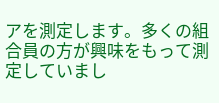アを測定します。多くの組合員の方が興味をもって測定していまし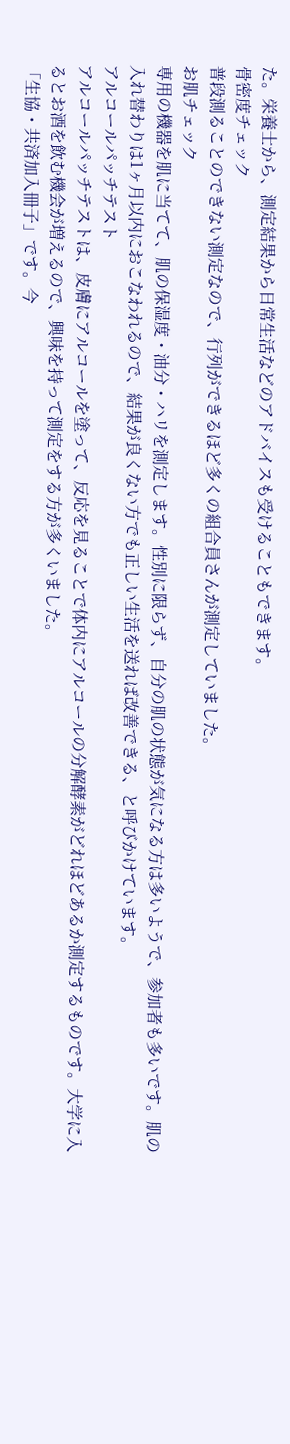た。栄養士から、測定結果から日常生活などのアドバイスも受けることもできます。
骨密度チェック
普段測ることのできない測定なので、行列ができるほど多くの組合員さんが測定していました。
お肌チェック
専用の機器を肌に当てて、肌の保湿度・油分・ハリを測定します。性別に限らず、自分の肌の状態が気になる方は多いようで、参加者も多いです。肌の入れ替わりは1ヶ月以内におこなわれるので、結果が良くない方でも正しい生活を送れば改善できる、と呼びかけています。
アルコールパッチテスト
アルコールパッチテストは、皮膚にアルコールを塗って、反応を見ることで体内にアルコールの分解酵素がどれほどあるか測定するものです。大学に入るとお酒を飲む機会が増えるので、興味を持って測定をする方が多くいました。
「生協・共済加入冊子」です。今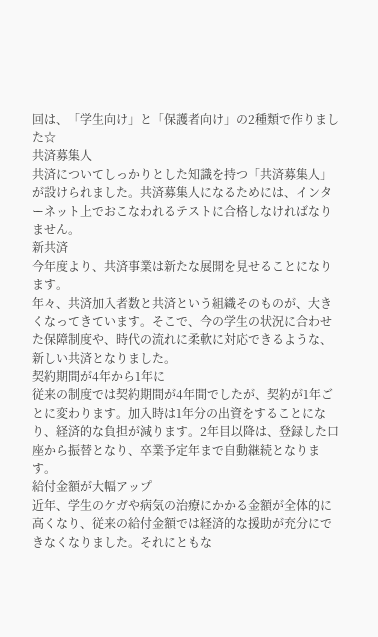回は、「学生向け」と「保護者向け」の2種類で作りました☆
共済募集人
共済についてしっかりとした知識を持つ「共済募集人」が設けられました。共済募集人になるためには、インターネット上でおこなわれるテストに合格しなければなりません。
新共済
今年度より、共済事業は新たな展開を見せることになります。
年々、共済加入者数と共済という組織そのものが、大きくなってきています。そこで、今の学生の状況に合わせた保障制度や、時代の流れに柔軟に対応できるような、新しい共済となりました。
契約期間が4年から1年に
従来の制度では契約期間が4年間でしたが、契約が1年ごとに変わります。加入時は1年分の出資をすることになり、経済的な負担が減ります。2年目以降は、登録した口座から振替となり、卒業予定年まで自動継続となります。
給付金額が大幅アップ
近年、学生のケガや病気の治療にかかる金額が全体的に高くなり、従来の給付金額では経済的な援助が充分にできなくなりました。それにともな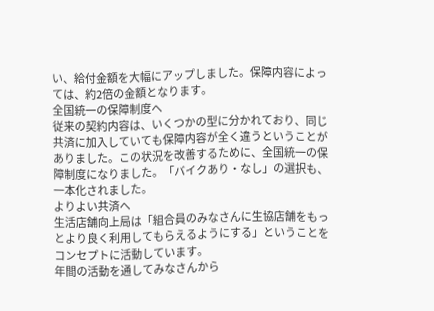い、給付金額を大幅にアップしました。保障内容によっては、約2倍の金額となります。
全国統一の保障制度へ
従来の契約内容は、いくつかの型に分かれており、同じ共済に加入していても保障内容が全く違うということがありました。この状況を改善するために、全国統一の保障制度になりました。「バイクあり・なし」の選択も、一本化されました。
よりよい共済へ
生活店舗向上局は「組合員のみなさんに生協店舗をもっとより良く利用してもらえるようにする」ということをコンセプトに活動しています。
年間の活動を通してみなさんから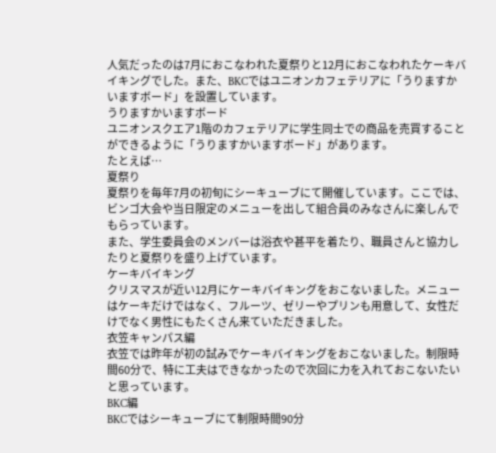人気だったのは7月におこなわれた夏祭りと12月におこなわれたケーキバイキングでした。また、BKCではユニオンカフェテリアに「うりますかいますボード」を設置しています。
うりますかいますボード
ユニオンスクエア1階のカフェテリアに学生同士での商品を売買することができるように「うりますかいますボード」があります。
たとえば…
夏祭り
夏祭りを毎年7月の初旬にシーキューブにて開催しています。ここでは、ビンゴ大会や当日限定のメニューを出して組合員のみなさんに楽しんでもらっています。
また、学生委員会のメンバーは浴衣や甚平を着たり、職員さんと協力したりと夏祭りを盛り上げています。
ケーキバイキング
クリスマスが近い12月にケーキバイキングをおこないました。メニューはケーキだけではなく、フルーツ、ゼリーやプリンも用意して、女性だけでなく男性にもたくさん来ていただきました。
衣笠キャンパス編
衣笠では昨年が初の試みでケーキバイキングをおこないました。制限時間60分で、特に工夫はできなかったので次回に力を入れておこないたいと思っています。
BKC編
BKCではシーキューブにて制限時間90分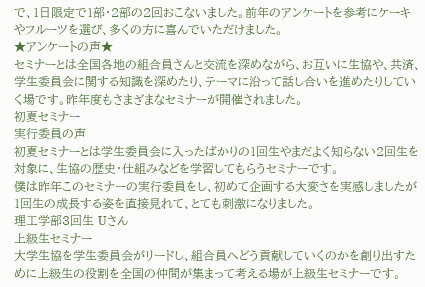で、1日限定で1部・2部の2回おこないました。前年のアンケートを参考にケーキやフルーツを選び、多くの方に喜んでいただけました。
★アンケートの声★
セミナーとは全国各地の組合員さんと交流を深めながら、お互いに生協や、共済、学生委員会に関する知識を深めたり、テーマに沿って話し合いを進めたりしていく場です。昨年度もさまざまなセミナーが開催されました。
初夏セミナー
実行委員の声
初夏セミナーとは学生委員会に入ったばかりの1回生やまだよく知らない2回生を対象に、生協の歴史・仕組みなどを学習してもらうセミナーです。
僕は昨年このセミナーの実行委員をし、初めて企画する大変さを実感しましたが1回生の成長する姿を直接見れて、とても刺激になりました。
理工学部3回生 Uさん
上級生セミナー
大学生協を学生委員会がリードし、組合員へどう貢献していくのかを創り出すために上級生の役割を全国の仲間が集まって考える場が上級生セミナーです。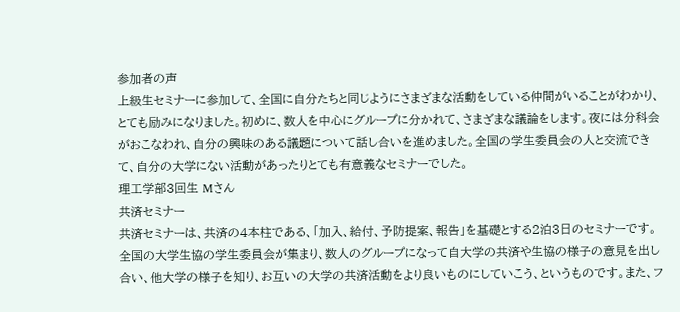参加者の声
上級生セミナーに参加して、全国に自分たちと同じようにさまざまな活動をしている仲間がいることがわかり、とても励みになりました。初めに、数人を中心にグループに分かれて、さまざまな議論をします。夜には分科会がおこなわれ、自分の興味のある議題について話し合いを進めました。全国の学生委員会の人と交流できて、自分の大学にない活動があったりとても有意義なセミナーでした。
理工学部3回生 Mさん
共済セミナー
共済セミナーは、共済の4本柱である、「加入、給付、予防提案、報告」を基礎とする2泊3日のセミナーです。全国の大学生協の学生委員会が集まり、数人のグループになって自大学の共済や生協の様子の意見を出し合い、他大学の様子を知り、お互いの大学の共済活動をより良いものにしていこう、というものです。また、フ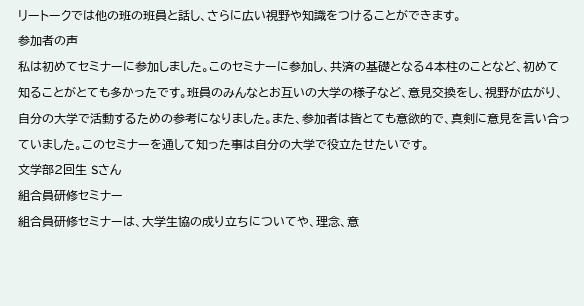リートークでは他の班の班員と話し、さらに広い視野や知識をつけることができます。
参加者の声
私は初めてセミナーに参加しました。このセミナーに参加し、共済の基礎となる4本柱のことなど、初めて知ることがとても多かったです。班員のみんなとお互いの大学の様子など、意見交換をし、視野が広がり、自分の大学で活動するための参考になりました。また、参加者は皆とても意欲的で、真剣に意見を言い合っていました。このセミナーを通して知った事は自分の大学で役立たせたいです。
文学部2回生 Sさん
組合員研修セミナー
組合員研修セミナーは、大学生協の成り立ちについてや、理念、意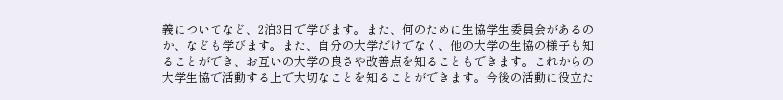義についてなど、2泊3日で学びます。また、何のために生協学生委員会があるのか、なども学びます。また、自分の大学だけでなく、他の大学の生協の様子も知ることができ、お互いの大学の良さや改善点を知ることもできます。これからの大学生協で活動する上で大切なことを知ることができます。今後の活動に役立た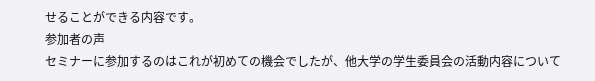せることができる内容です。
参加者の声
セミナーに参加するのはこれが初めての機会でしたが、他大学の学生委員会の活動内容について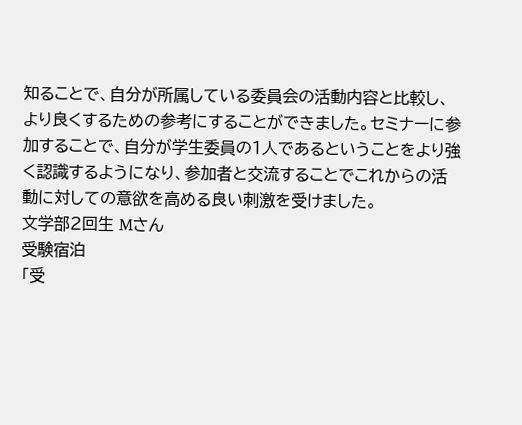知ることで、自分が所属している委員会の活動内容と比較し、より良くするための参考にすることができました。セミナーに参加することで、自分が学生委員の1人であるということをより強く認識するようになり、参加者と交流することでこれからの活動に対しての意欲を高める良い刺激を受けました。
文学部2回生 Mさん
受験宿泊
「受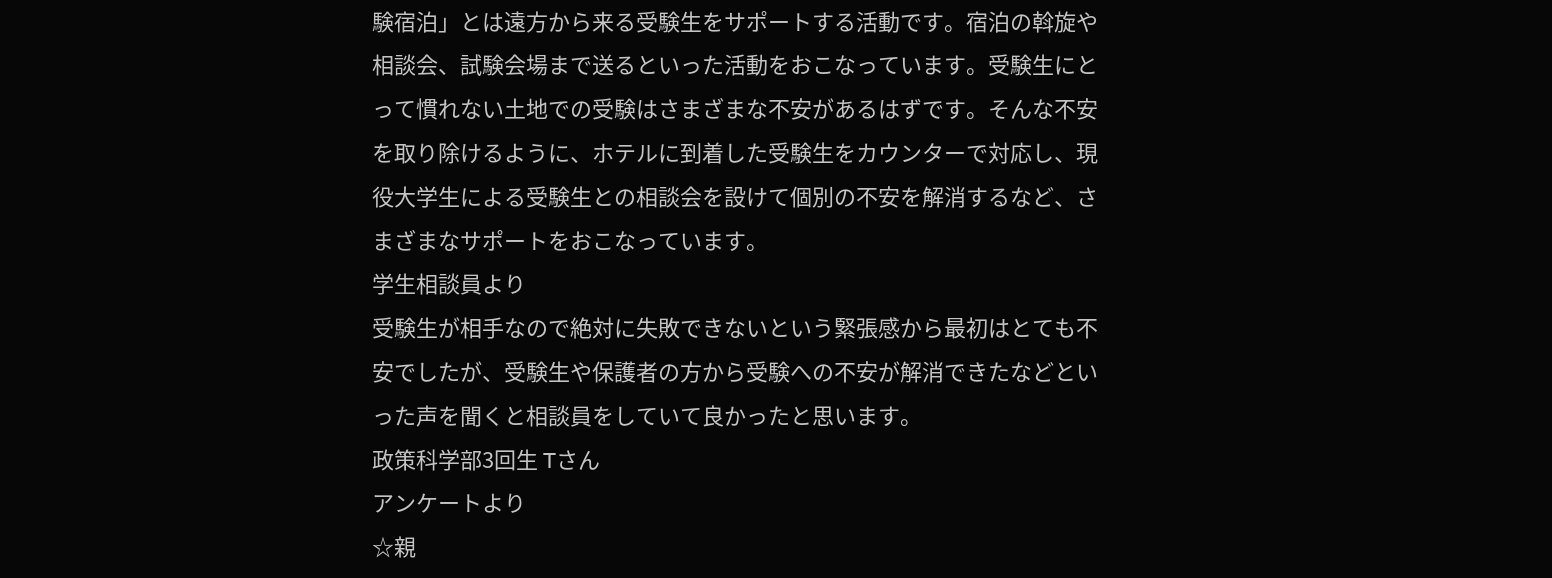験宿泊」とは遠方から来る受験生をサポートする活動です。宿泊の斡旋や相談会、試験会場まで送るといった活動をおこなっています。受験生にとって慣れない土地での受験はさまざまな不安があるはずです。そんな不安を取り除けるように、ホテルに到着した受験生をカウンターで対応し、現役大学生による受験生との相談会を設けて個別の不安を解消するなど、さまざまなサポートをおこなっています。
学生相談員より
受験生が相手なので絶対に失敗できないという緊張感から最初はとても不安でしたが、受験生や保護者の方から受験への不安が解消できたなどといった声を聞くと相談員をしていて良かったと思います。
政策科学部3回生 Tさん
アンケートより
☆親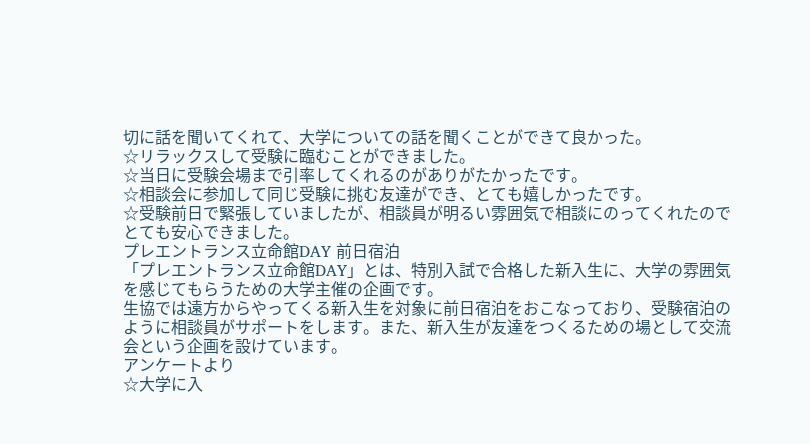切に話を聞いてくれて、大学についての話を聞くことができて良かった。
☆リラックスして受験に臨むことができました。
☆当日に受験会場まで引率してくれるのがありがたかったです。
☆相談会に参加して同じ受験に挑む友達ができ、とても嬉しかったです。
☆受験前日で緊張していましたが、相談員が明るい雰囲気で相談にのってくれたのでとても安心できました。
プレエントランス立命館DAY 前日宿泊
「プレエントランス立命館DAY」とは、特別入試で合格した新入生に、大学の雰囲気を感じてもらうための大学主催の企画です。
生協では遠方からやってくる新入生を対象に前日宿泊をおこなっており、受験宿泊のように相談員がサポートをします。また、新入生が友達をつくるための場として交流会という企画を設けています。
アンケートより
☆大学に入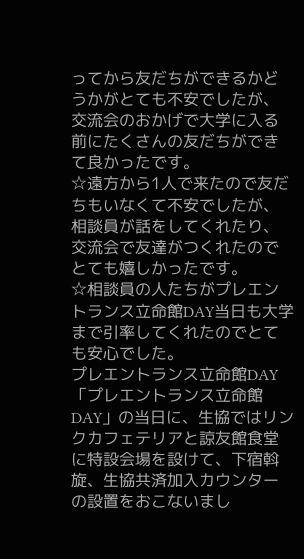ってから友だちができるかどうかがとても不安でしたが、交流会のおかげで大学に入る前にたくさんの友だちができて良かったです。
☆遠方から1人で来たので友だちもいなくて不安でしたが、相談員が話をしてくれたり、交流会で友達がつくれたのでとても嬉しかったです。
☆相談員の人たちがプレエントランス立命館DAY当日も大学まで引率してくれたのでとても安心でした。
プレエントランス立命館DAY
「プレエントランス立命館DAY」の当日に、生協ではリンクカフェテリアと諒友館食堂に特設会場を設けて、下宿斡旋、生協共済加入カウンターの設置をおこないまし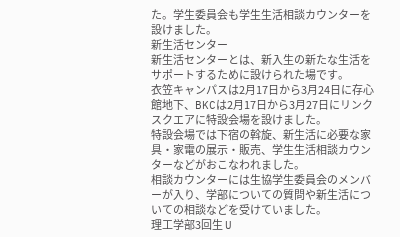た。学生委員会も学生生活相談カウンターを設けました。
新生活センター
新生活センターとは、新入生の新たな生活をサポートするために設けられた場です。
衣笠キャンパスは2月17日から3月24日に存心館地下、BKCは2月17日から3月27日にリンクスクエアに特設会場を設けました。
特設会場では下宿の斡旋、新生活に必要な家具・家電の展示・販売、学生生活相談カウンターなどがおこなわれました。
相談カウンターには生協学生委員会のメンバーが入り、学部についての質問や新生活についての相談などを受けていました。
理工学部3回生 U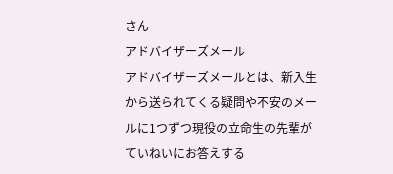さん
アドバイザーズメール
アドバイザーズメールとは、新入生から送られてくる疑問や不安のメールに1つずつ現役の立命生の先輩がていねいにお答えする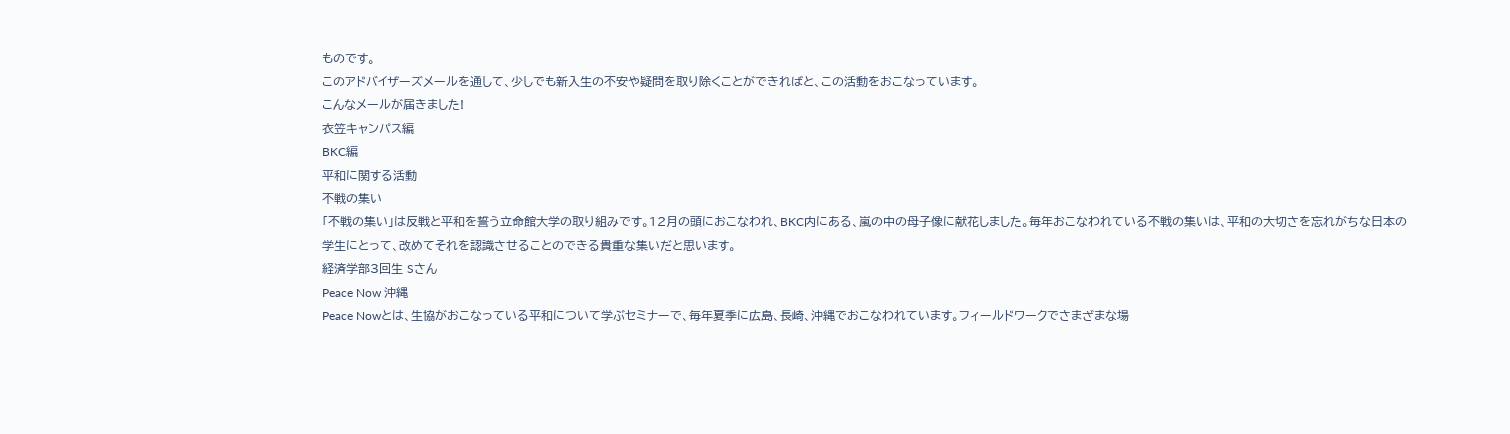ものです。
このアドバイザーズメールを通して、少しでも新入生の不安や疑問を取り除くことができればと、この活動をおこなっています。
こんなメールが届きました!
衣笠キャンパス編
BKC編
平和に関する活動
不戦の集い
「不戦の集い」は反戦と平和を誓う立命館大学の取り組みです。12月の頭におこなわれ、BKC内にある、嵐の中の母子像に献花しました。毎年おこなわれている不戦の集いは、平和の大切さを忘れがちな日本の学生にとって、改めてそれを認識させることのできる貴重な集いだと思います。
経済学部3回生 Sさん
Peace Now 沖縄
Peace Nowとは、生協がおこなっている平和について学ぶセミナーで、毎年夏季に広島、長崎、沖縄でおこなわれています。フィールドワークでさまざまな場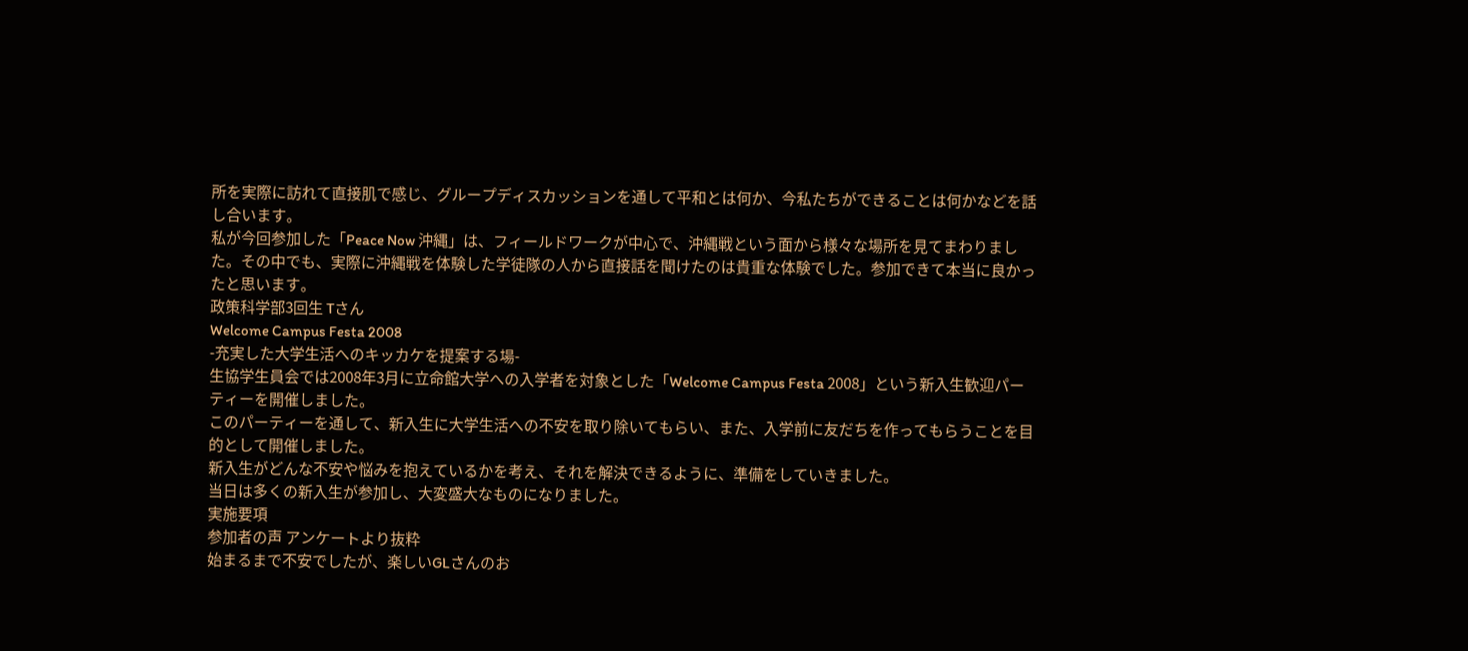所を実際に訪れて直接肌で感じ、グループディスカッションを通して平和とは何か、今私たちができることは何かなどを話し合います。
私が今回参加した「Peace Now 沖縄」は、フィールドワークが中心で、沖縄戦という面から様々な場所を見てまわりました。その中でも、実際に沖縄戦を体験した学徒隊の人から直接話を聞けたのは貴重な体験でした。参加できて本当に良かったと思います。
政策科学部3回生 Tさん
Welcome Campus Festa 2008
-充実した大学生活へのキッカケを提案する場-
生協学生員会では2008年3月に立命館大学への入学者を対象とした「Welcome Campus Festa 2008」という新入生歓迎パーティーを開催しました。
このパーティーを通して、新入生に大学生活への不安を取り除いてもらい、また、入学前に友だちを作ってもらうことを目的として開催しました。
新入生がどんな不安や悩みを抱えているかを考え、それを解決できるように、準備をしていきました。
当日は多くの新入生が参加し、大変盛大なものになりました。
実施要項
参加者の声 アンケートより抜粋
始まるまで不安でしたが、楽しいGLさんのお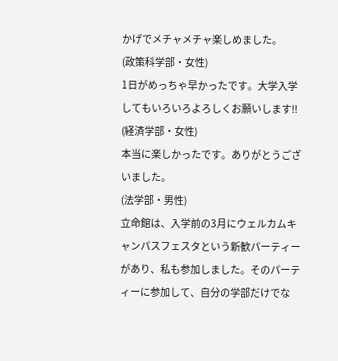かげでメチャメチャ楽しめました。
(政策科学部・女性)
1日がめっちゃ早かったです。大学入学してもいろいろよろしくお願いします!!
(経済学部・女性)
本当に楽しかったです。ありがとうございました。
(法学部・男性)
立命館は、入学前の3月にウェルカムキャンパスフェスタという新歓パーティーがあり、私も参加しました。そのパーティーに参加して、自分の学部だけでな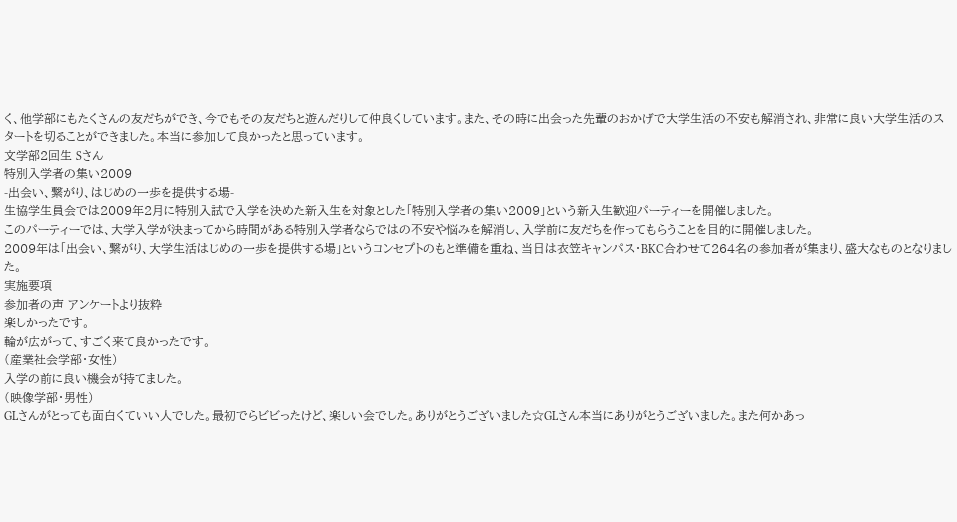く、他学部にもたくさんの友だちができ、今でもその友だちと遊んだりして仲良くしています。また、その時に出会った先輩のおかげで大学生活の不安も解消され、非常に良い大学生活のスタートを切ることができました。本当に参加して良かったと思っています。
文学部2回生 Sさん
特別入学者の集い2009
-出会い、繋がり、はじめの一歩を提供する場-
生協学生員会では2009年2月に特別入試で入学を決めた新入生を対象とした「特別入学者の集い2009」という新入生歓迎パーティーを開催しました。
このパーティーでは、大学入学が決まってから時間がある特別入学者ならではの不安や悩みを解消し、入学前に友だちを作ってもらうことを目的に開催しました。
2009年は「出会い、繋がり、大学生活はじめの一歩を提供する場」というコンセプトのもと準備を重ね、当日は衣笠キャンパス・BKC合わせて264名の参加者が集まり、盛大なものとなりました。
実施要項
参加者の声 アンケートより抜粋
楽しかったです。
輪が広がって、すごく来て良かったです。
(産業社会学部・女性)
入学の前に良い機会が持てました。
(映像学部・男性)
GLさんがとっても面白くていい人でした。最初でらビビったけど、楽しい会でした。ありがとうございました☆GLさん本当にありがとうございました。また何かあっ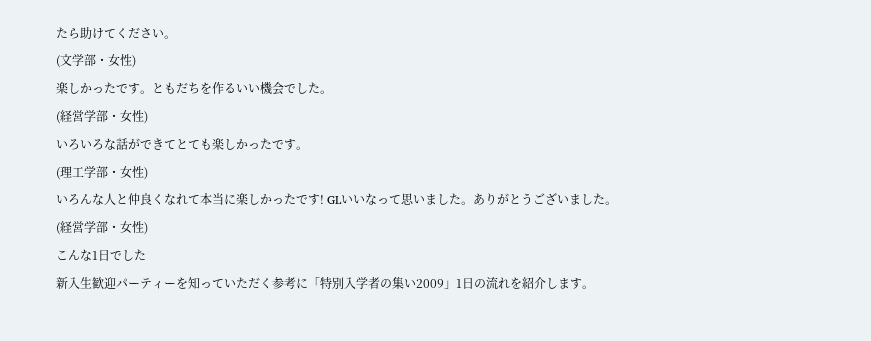たら助けてください。
(文学部・女性)
楽しかったです。ともだちを作るいい機会でした。
(経営学部・女性)
いろいろな話ができてとても楽しかったです。
(理工学部・女性)
いろんな人と仲良くなれて本当に楽しかったです! GLいいなって思いました。ありがとうございました。
(経営学部・女性)
こんな1日でした
新入生歓迎パーティーを知っていただく参考に「特別入学者の集い2009」1日の流れを紹介します。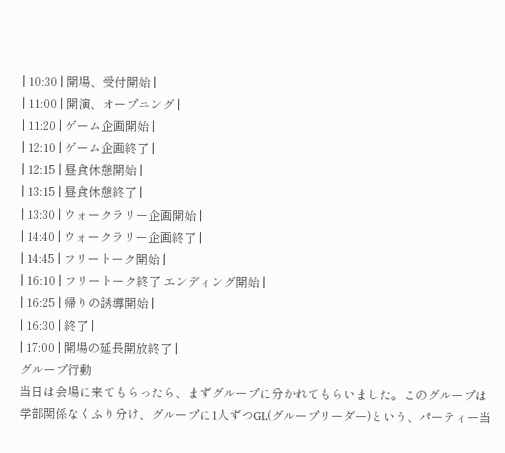| 10:30 | 開場、受付開始 |
| 11:00 | 開演、オープニング |
| 11:20 | ゲーム企画開始 |
| 12:10 | ゲーム企画終了 |
| 12:15 | 昼食休憩開始 |
| 13:15 | 昼食休憩終了 |
| 13:30 | ウォークラリー企画開始 |
| 14:40 | ウォークラリー企画終了 |
| 14:45 | フリートーク開始 |
| 16:10 | フリートーク終了 エンディング開始 |
| 16:25 | 帰りの誘導開始 |
| 16:30 | 終了 |
| 17:00 | 開場の延長開放終了 |
グループ行動
当日は会場に来てもらったら、まずグループに分かれてもらいました。このグループは学部関係なくふり分け、グループに1人ずつGL(グループリーダー)という、パーティー当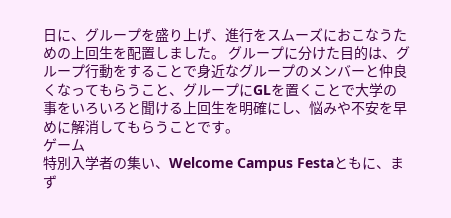日に、グループを盛り上げ、進行をスムーズにおこなうための上回生を配置しました。 グループに分けた目的は、グループ行動をすることで身近なグループのメンバーと仲良くなってもらうこと、グループにGLを置くことで大学の事をいろいろと聞ける上回生を明確にし、悩みや不安を早めに解消してもらうことです。
ゲーム
特別入学者の集い、Welcome Campus Festaともに、まず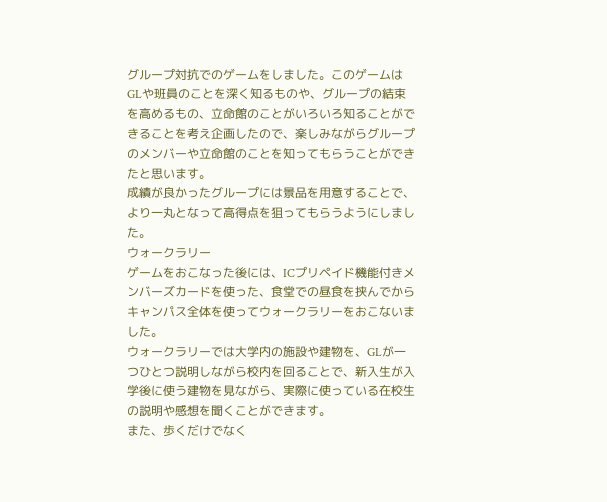グループ対抗でのゲームをしました。このゲームはGLや班員のことを深く知るものや、グループの結束を高めるもの、立命館のことがいろいろ知ることができることを考え企画したので、楽しみながらグループのメンバーや立命館のことを知ってもらうことができたと思います。
成績が良かったグループには景品を用意することで、より一丸となって高得点を狙ってもらうようにしました。
ウォークラリー
ゲームをおこなった後には、ICプリペイド機能付きメンバーズカードを使った、食堂での昼食を挟んでからキャンパス全体を使ってウォークラリーをおこないました。
ウォークラリーでは大学内の施設や建物を、GLが一つひとつ説明しながら校内を回ることで、新入生が入学後に使う建物を見ながら、実際に使っている在校生の説明や感想を聞くことができます。
また、歩くだけでなく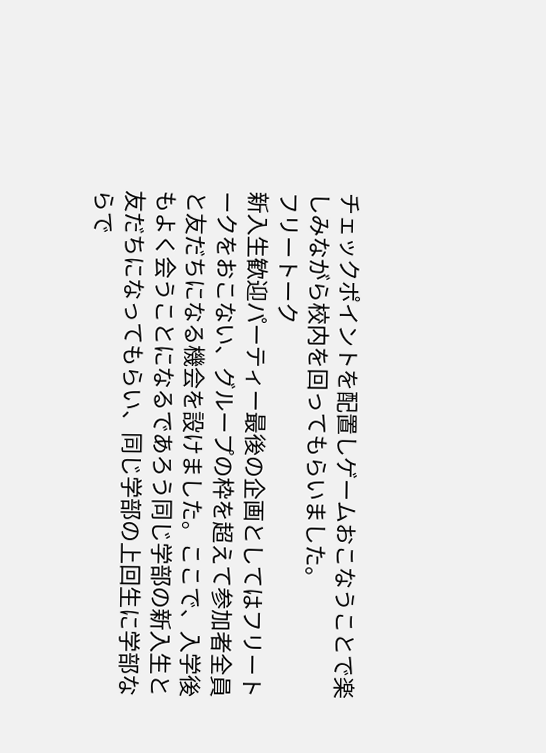チェックポイントを配置しゲームおこなうことで楽しみながら校内を回ってもらいました。
フリートーク
新入生歓迎パーティー最後の企画としてはフリートークをおこない、グループの枠を超えて参加者全員と友だちになる機会を設けました。ここで、入学後もよく会うことになるであろう同じ学部の新入生と友だちになってもらい、同じ学部の上回生に学部ならで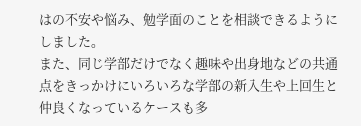はの不安や悩み、勉学面のことを相談できるようにしました。
また、同じ学部だけでなく趣味や出身地などの共通点をきっかけにいろいろな学部の新入生や上回生と仲良くなっているケースも多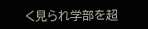く見られ学部を超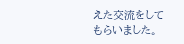えた交流をしてもらいました。